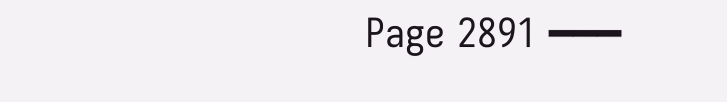Page 2891 ━━━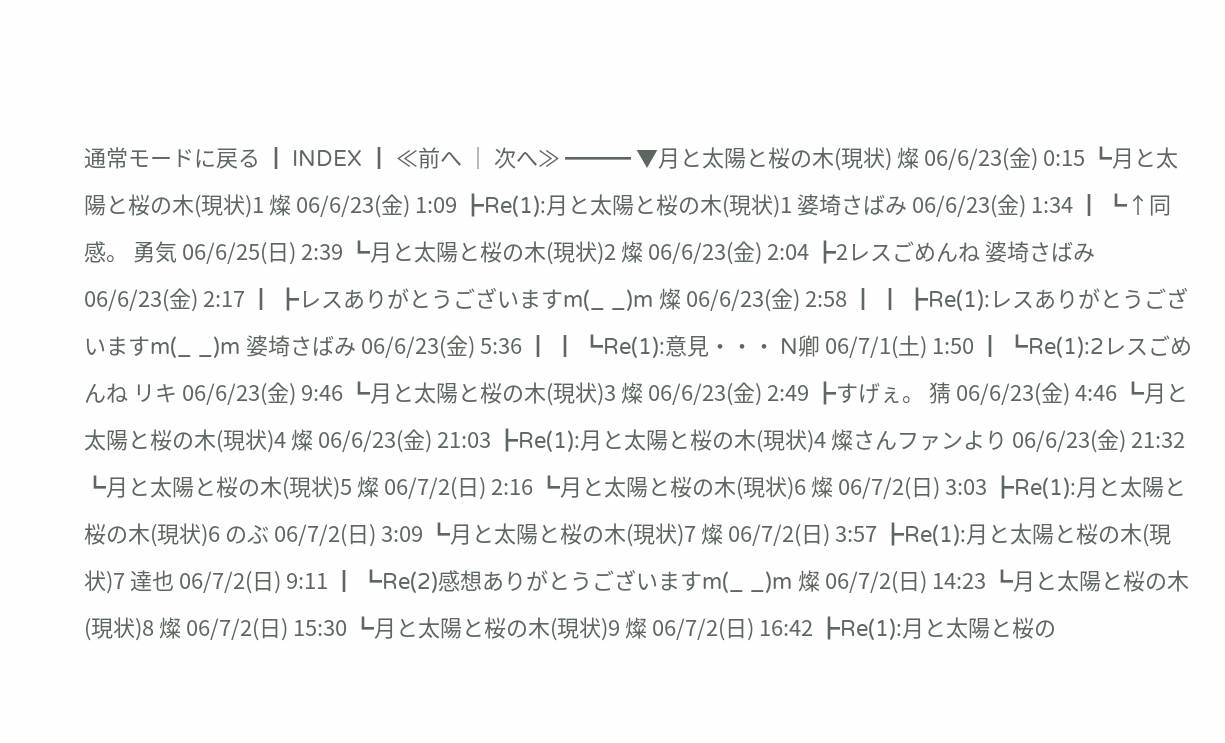通常モードに戻る ┃ INDEX ┃ ≪前へ │ 次へ≫ ━━━ ▼月と太陽と桜の木(現状) 燦 06/6/23(金) 0:15 ┗月と太陽と桜の木(現状)1 燦 06/6/23(金) 1:09 ┣Re(1):月と太陽と桜の木(現状)1 婆埼さばみ 06/6/23(金) 1:34 ┃ ┗↑同感。 勇気 06/6/25(日) 2:39 ┗月と太陽と桜の木(現状)2 燦 06/6/23(金) 2:04 ┣2レスごめんね 婆埼さばみ 06/6/23(金) 2:17 ┃ ┣レスありがとうございますm(_ _)m 燦 06/6/23(金) 2:58 ┃ ┃ ┣Re(1):レスありがとうございますm(_ _)m 婆埼さばみ 06/6/23(金) 5:36 ┃ ┃ ┗Re(1):意見・・・ N卿 06/7/1(土) 1:50 ┃ ┗Re(1):2レスごめんね リキ 06/6/23(金) 9:46 ┗月と太陽と桜の木(現状)3 燦 06/6/23(金) 2:49 ┣すげぇ。 猜 06/6/23(金) 4:46 ┗月と太陽と桜の木(現状)4 燦 06/6/23(金) 21:03 ┣Re(1):月と太陽と桜の木(現状)4 燦さんファンより 06/6/23(金) 21:32 ┗月と太陽と桜の木(現状)5 燦 06/7/2(日) 2:16 ┗月と太陽と桜の木(現状)6 燦 06/7/2(日) 3:03 ┣Re(1):月と太陽と桜の木(現状)6 のぶ 06/7/2(日) 3:09 ┗月と太陽と桜の木(現状)7 燦 06/7/2(日) 3:57 ┣Re(1):月と太陽と桜の木(現状)7 達也 06/7/2(日) 9:11 ┃ ┗Re(2)感想ありがとうございますm(_ _)m 燦 06/7/2(日) 14:23 ┗月と太陽と桜の木(現状)8 燦 06/7/2(日) 15:30 ┗月と太陽と桜の木(現状)9 燦 06/7/2(日) 16:42 ┣Re(1):月と太陽と桜の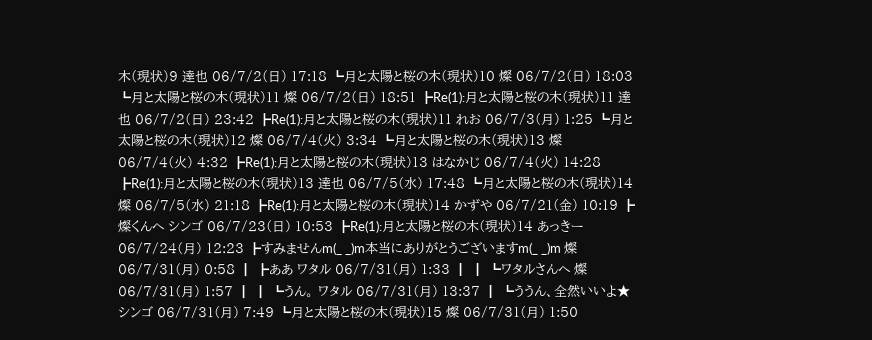木(現状)9 達也 06/7/2(日) 17:18 ┗月と太陽と桜の木(現状)10 燦 06/7/2(日) 18:03 ┗月と太陽と桜の木(現状)11 燦 06/7/2(日) 18:51 ┣Re(1):月と太陽と桜の木(現状)11 達也 06/7/2(日) 23:42 ┣Re(1):月と太陽と桜の木(現状)11 れお 06/7/3(月) 1:25 ┗月と太陽と桜の木(現状)12 燦 06/7/4(火) 3:34 ┗月と太陽と桜の木(現状)13 燦 06/7/4(火) 4:32 ┣Re(1):月と太陽と桜の木(現状)13 はなかじ 06/7/4(火) 14:28 ┣Re(1):月と太陽と桜の木(現状)13 達也 06/7/5(水) 17:48 ┗月と太陽と桜の木(現状)14 燦 06/7/5(水) 21:18 ┣Re(1):月と太陽と桜の木(現状)14 かずや 06/7/21(金) 10:19 ┣燦くんへ シンゴ 06/7/23(日) 10:53 ┣Re(1):月と太陽と桜の木(現状)14 あっきー 06/7/24(月) 12:23 ┣すみませんm(_ _)m本当にありがとうございますm(_ _)m 燦 06/7/31(月) 0:58 ┃ ┣ああ ワタル 06/7/31(月) 1:33 ┃ ┃ ┗ワタルさんへ 燦 06/7/31(月) 1:57 ┃ ┃ ┗うん。 ワタル 06/7/31(月) 13:37 ┃ ┗ううん、全然いいよ★ シンゴ 06/7/31(月) 7:49 ┗月と太陽と桜の木(現状)15 燦 06/7/31(月) 1:50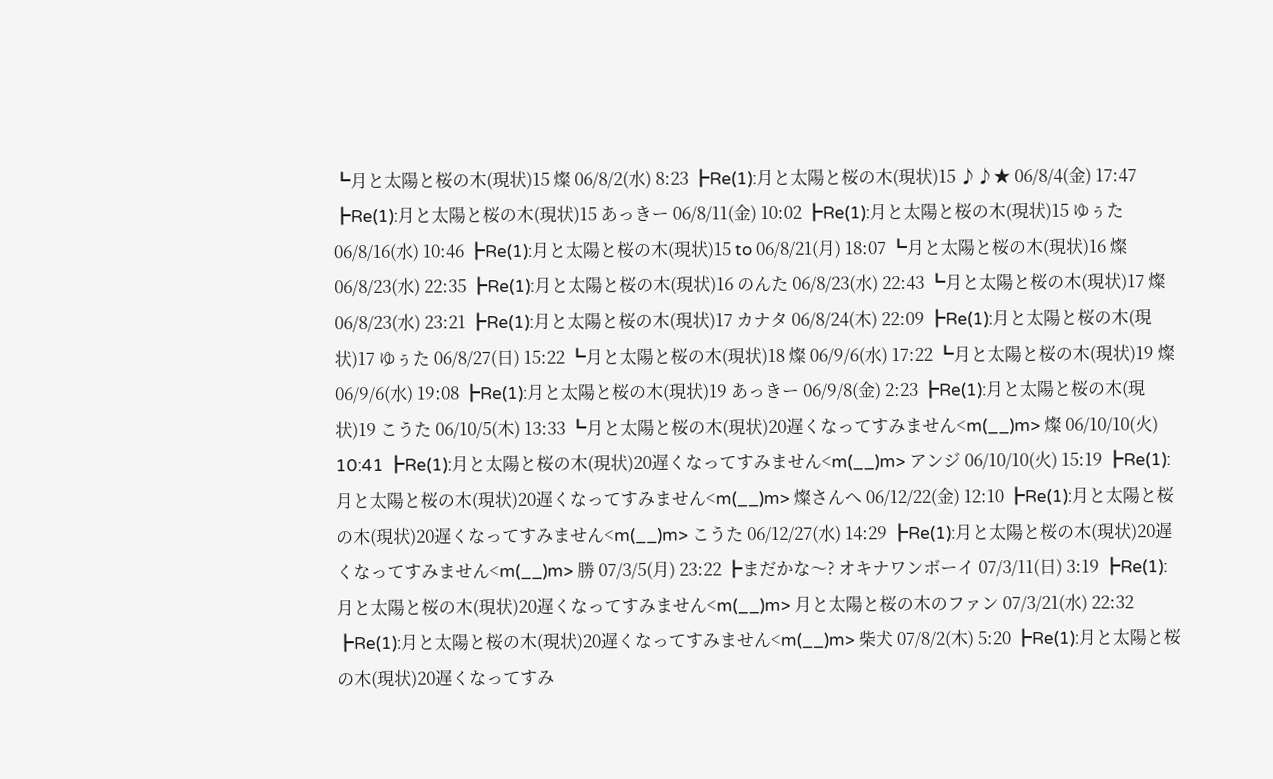┗月と太陽と桜の木(現状)15 燦 06/8/2(水) 8:23 ┣Re(1):月と太陽と桜の木(現状)15 ♪♪★ 06/8/4(金) 17:47 ┣Re(1):月と太陽と桜の木(現状)15 あっきー 06/8/11(金) 10:02 ┣Re(1):月と太陽と桜の木(現状)15 ゆぅた 06/8/16(水) 10:46 ┣Re(1):月と太陽と桜の木(現状)15 to 06/8/21(月) 18:07 ┗月と太陽と桜の木(現状)16 燦 06/8/23(水) 22:35 ┣Re(1):月と太陽と桜の木(現状)16 のんた 06/8/23(水) 22:43 ┗月と太陽と桜の木(現状)17 燦 06/8/23(水) 23:21 ┣Re(1):月と太陽と桜の木(現状)17 カナタ 06/8/24(木) 22:09 ┣Re(1):月と太陽と桜の木(現状)17 ゆぅた 06/8/27(日) 15:22 ┗月と太陽と桜の木(現状)18 燦 06/9/6(水) 17:22 ┗月と太陽と桜の木(現状)19 燦 06/9/6(水) 19:08 ┣Re(1):月と太陽と桜の木(現状)19 あっきー 06/9/8(金) 2:23 ┣Re(1):月と太陽と桜の木(現状)19 こうた 06/10/5(木) 13:33 ┗月と太陽と桜の木(現状)20遅くなってすみません<m(__)m> 燦 06/10/10(火) 10:41 ┣Re(1):月と太陽と桜の木(現状)20遅くなってすみません<m(__)m> アンジ 06/10/10(火) 15:19 ┣Re(1):月と太陽と桜の木(現状)20遅くなってすみません<m(__)m> 燦さんへ 06/12/22(金) 12:10 ┣Re(1):月と太陽と桜の木(現状)20遅くなってすみません<m(__)m> こうた 06/12/27(水) 14:29 ┣Re(1):月と太陽と桜の木(現状)20遅くなってすみません<m(__)m> 勝 07/3/5(月) 23:22 ┣まだかな〜? オキナワンボーイ 07/3/11(日) 3:19 ┣Re(1):月と太陽と桜の木(現状)20遅くなってすみません<m(__)m> 月と太陽と桜の木のファン 07/3/21(水) 22:32 ┣Re(1):月と太陽と桜の木(現状)20遅くなってすみません<m(__)m> 柴犬 07/8/2(木) 5:20 ┣Re(1):月と太陽と桜の木(現状)20遅くなってすみ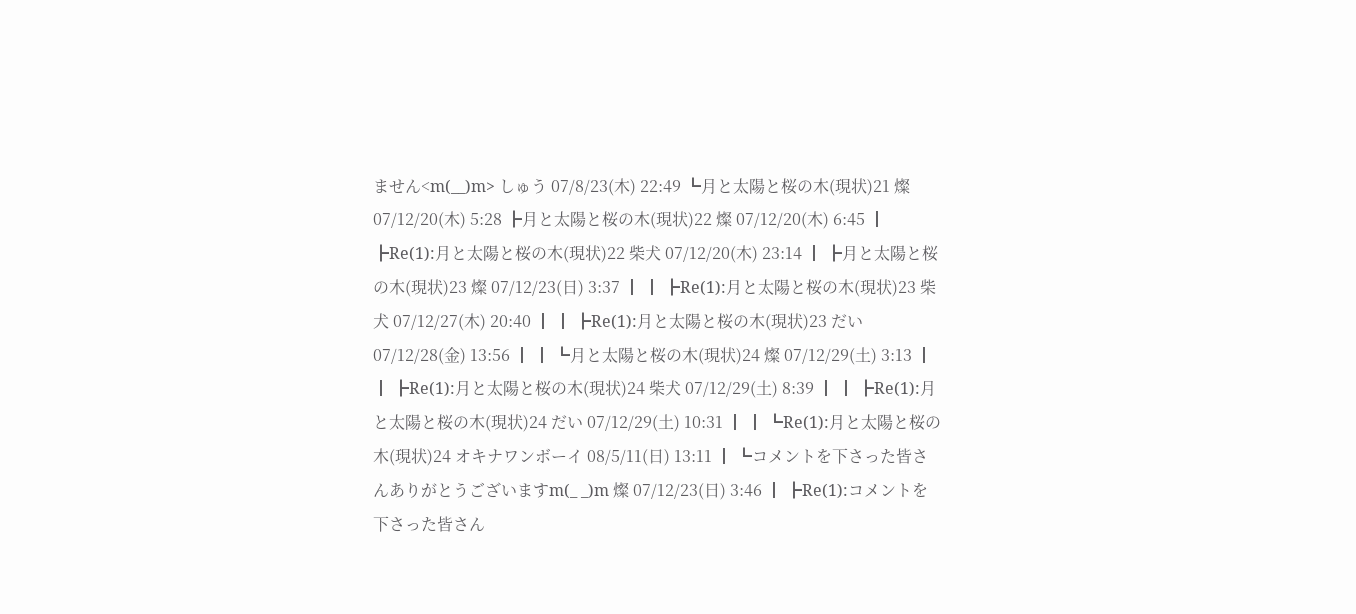ません<m(__)m> しゅう 07/8/23(木) 22:49 ┗月と太陽と桜の木(現状)21 燦 07/12/20(木) 5:28 ┣月と太陽と桜の木(現状)22 燦 07/12/20(木) 6:45 ┃ ┣Re(1):月と太陽と桜の木(現状)22 柴犬 07/12/20(木) 23:14 ┃ ┣月と太陽と桜の木(現状)23 燦 07/12/23(日) 3:37 ┃ ┃ ┣Re(1):月と太陽と桜の木(現状)23 柴犬 07/12/27(木) 20:40 ┃ ┃ ┣Re(1):月と太陽と桜の木(現状)23 だい 07/12/28(金) 13:56 ┃ ┃ ┗月と太陽と桜の木(現状)24 燦 07/12/29(土) 3:13 ┃ ┃ ┣Re(1):月と太陽と桜の木(現状)24 柴犬 07/12/29(土) 8:39 ┃ ┃ ┣Re(1):月と太陽と桜の木(現状)24 だい 07/12/29(土) 10:31 ┃ ┃ ┗Re(1):月と太陽と桜の木(現状)24 オキナワンボーイ 08/5/11(日) 13:11 ┃ ┗コメントを下さった皆さんありがとうございますm(_ _)m 燦 07/12/23(日) 3:46 ┃ ┣Re(1):コメントを下さった皆さん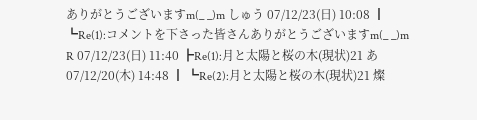ありがとうございますm(_ _)m しゅう 07/12/23(日) 10:08 ┃ ┗Re(1):コメントを下さった皆さんありがとうございますm(_ _)m R 07/12/23(日) 11:40 ┣Re(1):月と太陽と桜の木(現状)21 あ 07/12/20(木) 14:48 ┃ ┗Re(2):月と太陽と桜の木(現状)21 燦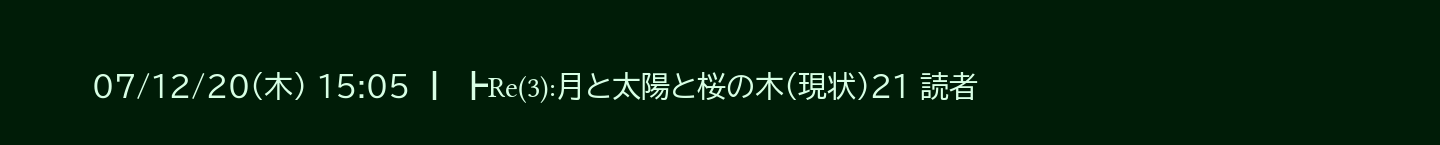07/12/20(木) 15:05 ┃ ┣Re(3):月と太陽と桜の木(現状)21 読者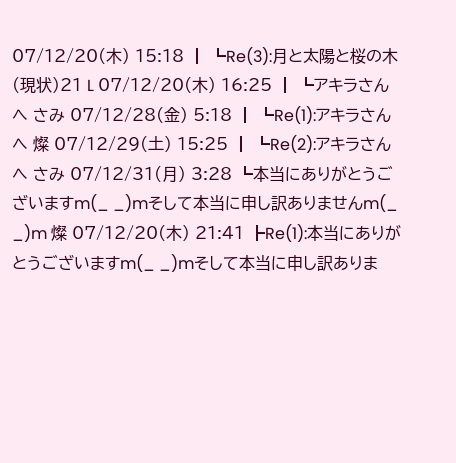07/12/20(木) 15:18 ┃ ┗Re(3):月と太陽と桜の木(現状)21 L 07/12/20(木) 16:25 ┃ ┗アキラさんへ さみ 07/12/28(金) 5:18 ┃ ┗Re(1):アキラさんへ 燦 07/12/29(土) 15:25 ┃ ┗Re(2):アキラさんへ さみ 07/12/31(月) 3:28 ┗本当にありがとうございますm(_ _)mそして本当に申し訳ありませんm(_ _)m 燦 07/12/20(木) 21:41 ┣Re(1):本当にありがとうございますm(_ _)mそして本当に申し訳ありま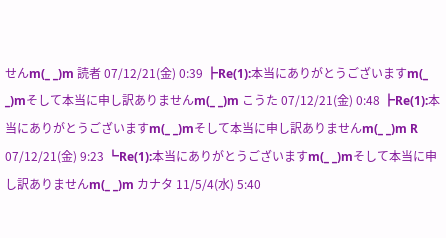せんm(_ _)m 読者 07/12/21(金) 0:39 ┣Re(1):本当にありがとうございますm(_ _)mそして本当に申し訳ありませんm(_ _)m こうた 07/12/21(金) 0:48 ┣Re(1):本当にありがとうございますm(_ _)mそして本当に申し訳ありませんm(_ _)m R 07/12/21(金) 9:23 ┗Re(1):本当にありがとうございますm(_ _)mそして本当に申し訳ありませんm(_ _)m カナタ 11/5/4(水) 5:40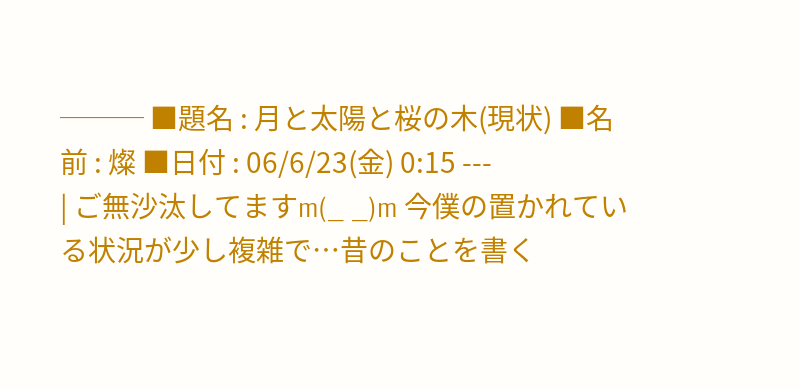─── ■題名 : 月と太陽と桜の木(現状) ■名前 : 燦 ■日付 : 06/6/23(金) 0:15 ---
| ご無沙汰してますm(_ _)m 今僕の置かれている状況が少し複雑で…昔のことを書く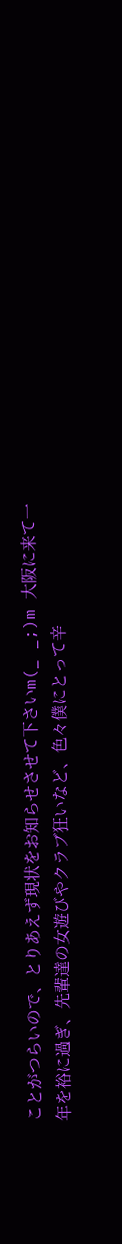ことがつらいので、とりあえず現状をお知らせさせて下さいm(_ _;)m 大阪に来て一年を裕に過ぎ、先輩達の女遊びやクラブ狂いなど、色々僕にとって辛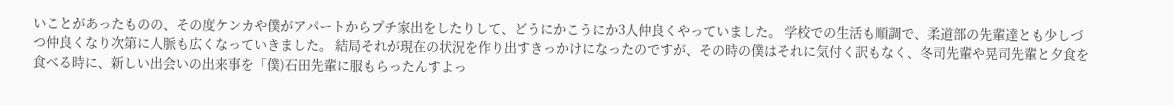いことがあったものの、その度ケンカや僕がアパートからプチ家出をしたりして、どうにかこうにか3人仲良くやっていました。 学校での生活も順調で、柔道部の先輩達とも少しづつ仲良くなり次第に人脈も広くなっていきました。 結局それが現在の状況を作り出すきっかけになったのですが、その時の僕はそれに気付く訳もなく、冬司先輩や晃司先輩と夕食を食べる時に、新しい出会いの出来事を「僕)石田先輩に服もらったんすよっ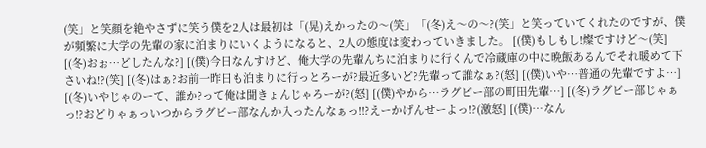(笑」と笑顔を絶やさずに笑う僕を2人は最初は「(晃)えかったの〜(笑」「(冬)え〜の〜?(笑」と笑っていてくれたのですが、僕が頻繁に大学の先輩の家に泊まりにいくようになると、2人の態度は変わっていきました。 [(僕)もしもし!燦ですけど〜(笑] [(冬)おぉ…どしたんな?] [(僕)今日なんすけど、俺大学の先輩んちに泊まりに行くんで冷蔵庫の中に晩飯あるんでそれ暖めて下さいね!?(笑] [(冬)はぁ?お前一昨日も泊まりに行っとろーが?最近多いど?先輩って誰なぁ?(怒] [(僕)いや…普通の先輩ですよ…] [(冬)いやじゃのーて、誰か?って俺は聞きょんじゃろーが?(怒] [(僕)やから…ラグビー部の町田先輩…] [(冬)ラグビー部じゃぁっ!?おどりゃぁっいつからラグビー部なんか入ったんなぁっ!!?えーかげんせーよっ!?(激怒] [(僕)…なん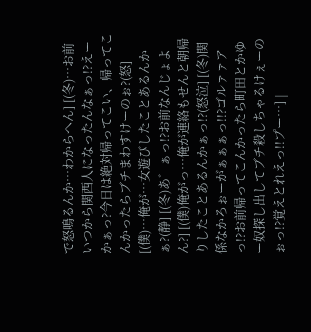で怒鳴るんか…わからへん] [(冬)…お前いつから関西人になったんなぁっ!?えーかぁっ?今日は絶対帰ってこい、帰ってこんかったらブチまわすけーのぉ?(怒] [(僕)…俺が…女遊びしたことあるんかぁ?(静] [(冬)あ゛ぁっ!?お前なんじょよん?] [(僕)俺がっ…俺が連絡もせんと朝帰りしたことあるんかぁっ!?(怒泣] [(冬)関係なかろぉーがぁぁぁっ!!?ゴルァァアっ!?お前帰ってこんかったら町田とかゆー奴探し出してブチ殺しちゃるけぇーのぉっ!?覚えとれえっ!!プー…] |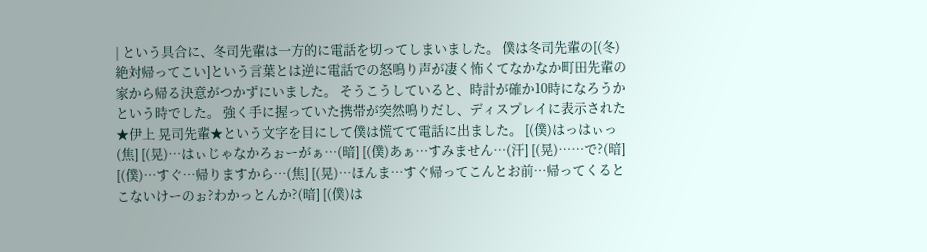| という具合に、冬司先輩は一方的に電話を切ってしまいました。 僕は冬司先輩の[(冬)絶対帰ってこい]という言葉とは逆に電話での怒鳴り声が凄く怖くてなかなか町田先輩の家から帰る決意がつかずにいました。 そうこうしていると、時計が確か10時になろうかという時でした。 強く手に握っていた携帯が突然鳴りだし、ディスプレイに表示された★伊上 晃司先輩★という文字を目にして僕は慌てて電話に出ました。 [(僕)はっはぃっ(焦] [(晃)…はぃじゃなかろぉーがぁ…(暗] [(僕)あぁ…すみません…(汗] [(晃)……で?(暗] [(僕)…すぐ…帰りますから…(焦] [(晃)…ほんま…すぐ帰ってこんとお前…帰ってくるとこないけーのぉ?わかっとんか?(暗] [(僕)は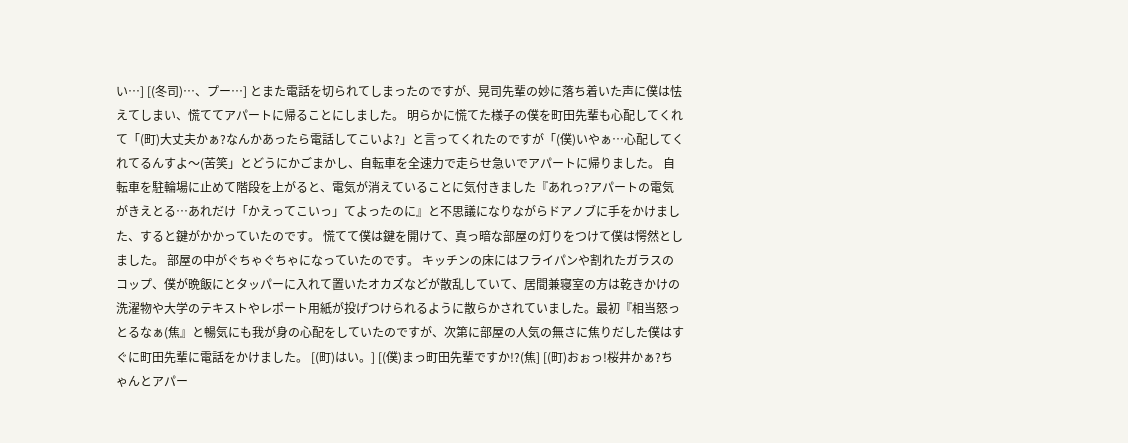い…] [(冬司)…、プー…] とまた電話を切られてしまったのですが、晃司先輩の妙に落ち着いた声に僕は怯えてしまい、慌ててアパートに帰ることにしました。 明らかに慌てた様子の僕を町田先輩も心配してくれて「(町)大丈夫かぁ?なんかあったら電話してこいよ?」と言ってくれたのですが「(僕)いやぁ…心配してくれてるんすよ〜(苦笑」とどうにかごまかし、自転車を全速力で走らせ急いでアパートに帰りました。 自転車を駐輪場に止めて階段を上がると、電気が消えていることに気付きました『あれっ?アパートの電気がきえとる…あれだけ「かえってこいっ」てよったのに』と不思議になりながらドアノブに手をかけました、すると鍵がかかっていたのです。 慌てて僕は鍵を開けて、真っ暗な部屋の灯りをつけて僕は愕然としました。 部屋の中がぐちゃぐちゃになっていたのです。 キッチンの床にはフライパンや割れたガラスのコップ、僕が晩飯にとタッパーに入れて置いたオカズなどが散乱していて、居間兼寝室の方は乾きかけの洗濯物や大学のテキストやレポート用紙が投げつけられるように散らかされていました。最初『相当怒っとるなぁ(焦』と暢気にも我が身の心配をしていたのですが、次第に部屋の人気の無さに焦りだした僕はすぐに町田先輩に電話をかけました。 [(町)はい。] [(僕)まっ町田先輩ですか!?(焦] [(町)おぉっ!桜井かぁ?ちゃんとアパー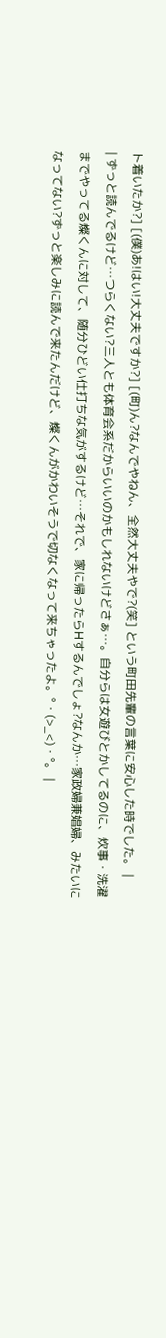ト着いたか?] [(僕)あ!はい!大丈夫ですか?] [(町)ん?なんでやねん、全然大丈夫やで?(笑] という町田先輩の言葉に安心した時でした。 |
| ずっと読んでるけど…つらくない?三人とも体育会系だからいいのかもしれないけどさぁ…。自分らは女遊びとかしてるのに、炊事・洗濯までやってる燦くんに対して、随分ひどい仕打ちな気がするけど…それで、家に帰ったらHするんでしょ?なんか…家政婦兼娼婦、みたいになってない?ずっと楽しみに読んで来たんだけど、燦くんがかわいそうで切なくなって来ちゃったよ。°・(>_<)・°。 |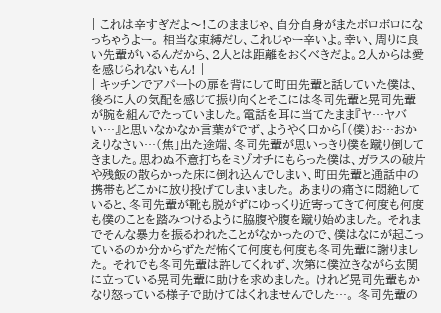| これは辛すぎだよ〜!このままじゃ、自分自身がまたボロボロになっちゃうよー。 相当な束縛だし、これじゃー辛いよ。幸い、周りに良い先輩がいるんだから、2人とは距離をおくべきだよ。2人からは愛を感じられないもん! |
| キッチンでアパートの扉を背にして町田先輩と話していた僕は、後ろに人の気配を感じて振り向くとそこには冬司先輩と晃司先輩が腕を組んでたっていました。電話を耳に当てたまま『ヤ…ヤバい…』と思いなかなか言葉がでず、ようやく口から「(僕)お…おかえりなさい…(焦」出た途端、冬司先輩が思いっきり僕を蹴り倒してきました。思わぬ不意打ちをミゾオチにもらった僕は、ガラスの破片や残飯の散らかった床に倒れ込んでしまい、町田先輩と通話中の携帯もどこかに放り投げてしまいました。 あまりの痛さに悶絶していると、冬司先輩が靴も脱がずにゆっくり近寄ってきて何度も何度も僕のことを踏みつけるように脇腹や腹を蹴り始めました。 それまでそんな暴力を振るわれたことがなかったので、僕はなにが起こっているのか分からずただ怖くて何度も何度も冬司先輩に謝りました。 それでも冬司先輩は許してくれず、次第に僕泣きながら玄関に立っている晃司先輩に助けを求めました。 けれど晃司先輩もかなり怒っている様子で助けてはくれませんでした…。 冬司先輩の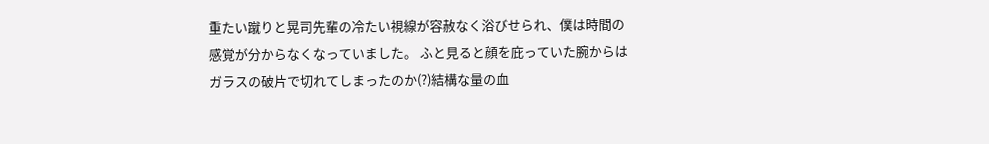重たい蹴りと晃司先輩の冷たい視線が容赦なく浴びせられ、僕は時間の感覚が分からなくなっていました。 ふと見ると顔を庇っていた腕からはガラスの破片で切れてしまったのか(?)結構な量の血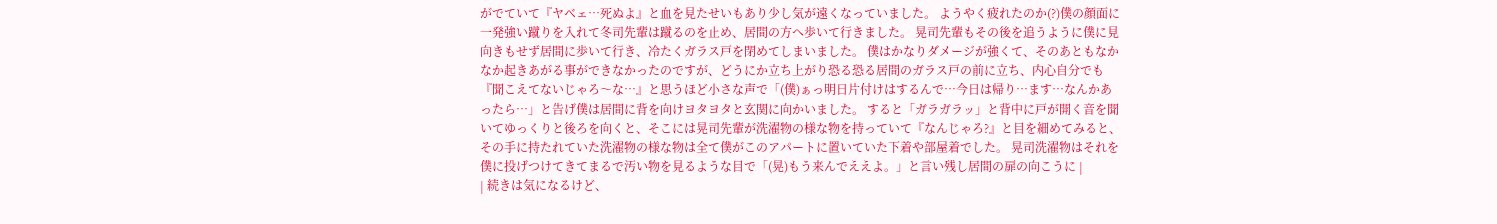がでていて『ヤベェ…死ぬよ』と血を見たせいもあり少し気が遠くなっていました。 ようやく疲れたのか(?)僕の顔面に一発強い蹴りを入れて冬司先輩は蹴るのを止め、居間の方へ歩いて行きました。 晃司先輩もその後を追うように僕に見向きもせず居間に歩いて行き、冷たくガラス戸を閉めてしまいました。 僕はかなりダメージが強くて、そのあともなかなか起きあがる事ができなかったのですが、どうにか立ち上がり恐る恐る居間のガラス戸の前に立ち、内心自分でも『聞こえてないじゃろ〜な…』と思うほど小さな声で「(僕)ぁっ明日片付けはするんで…今日は帰り…ます…なんかあったら…」と告げ僕は居間に背を向けヨタヨタと玄関に向かいました。 すると「ガラガラッ」と背中に戸が開く音を聞いてゆっくりと後ろを向くと、そこには晃司先輩が洗濯物の様な物を持っていて『なんじゃろ?』と目を細めてみると、その手に持たれていた洗濯物の様な物は全て僕がこのアパートに置いていた下着や部屋着でした。 晃司洗濯物はそれを僕に投げつけてきてまるで汚い物を見るような目で「(晃)もう来んでええよ。」と言い残し居間の扉の向こうに |
| 続きは気になるけど、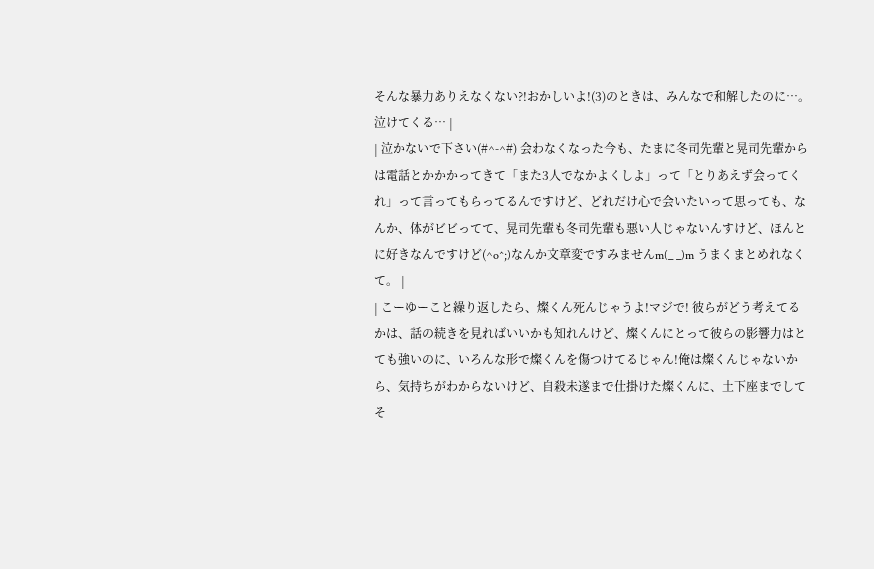そんな暴力ありえなくない?!おかしいよ!(3)のときは、みんなで和解したのに…。泣けてくる… |
| 泣かないで下さい(#^-^#) 会わなくなった今も、たまに冬司先輩と晃司先輩からは電話とかかかってきて「また3人でなかよくしよ」って「とりあえず会ってくれ」って言ってもらってるんですけど、どれだけ心で会いたいって思っても、なんか、体がビビってて、晃司先輩も冬司先輩も悪い人じゃないんすけど、ほんとに好きなんですけど(^o^;)なんか文章変ですみませんm(_ _)m うまくまとめれなくて。 |
| こーゆーこと繰り返したら、燦くん死んじゃうよ!マジで! 彼らがどう考えてるかは、話の続きを見ればいいかも知れんけど、燦くんにとって彼らの影響力はとても強いのに、いろんな形で燦くんを傷つけてるじゃん!俺は燦くんじゃないから、気持ちがわからないけど、自殺未遂まで仕掛けた燦くんに、土下座までしてそ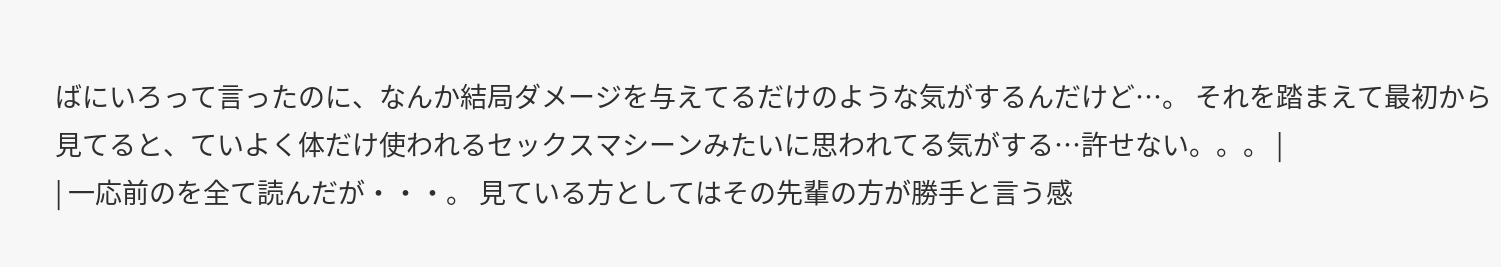ばにいろって言ったのに、なんか結局ダメージを与えてるだけのような気がするんだけど…。 それを踏まえて最初から見てると、ていよく体だけ使われるセックスマシーンみたいに思われてる気がする…許せない。。。 |
| 一応前のを全て読んだが・・・。 見ている方としてはその先輩の方が勝手と言う感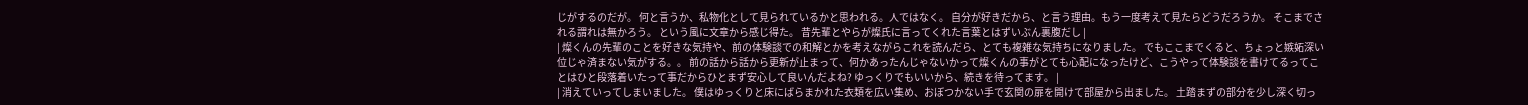じがするのだが。 何と言うか、私物化として見られているかと思われる。人ではなく。 自分が好きだから、と言う理由。もう一度考えて見たらどうだろうか。 そこまでされる謂れは無かろう。 という風に文章から感じ得た。 昔先輩とやらが燦氏に言ってくれた言葉とはずいぶん裏腹だし |
| 燦くんの先輩のことを好きな気持や、前の体験談での和解とかを考えながらこれを読んだら、とても複雑な気持ちになりました。 でもここまでくると、ちょっと嫉妬深い位じゃ済まない気がする。。 前の話から話から更新が止まって、何かあったんじゃないかって燦くんの事がとても心配になったけど、こうやって体験談を書けてるってことはひと段落着いたって事だからひとまず安心して良いんだよね? ゆっくりでもいいから、続きを待ってます。 |
| 消えていってしまいました。 僕はゆっくりと床にばらまかれた衣類を広い集め、おぼつかない手で玄関の扉を開けて部屋から出ました。 土踏まずの部分を少し深く切っ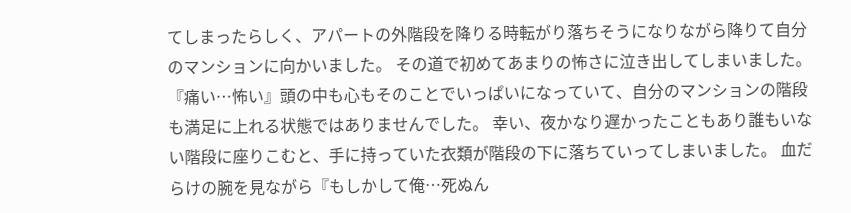てしまったらしく、アパートの外階段を降りる時転がり落ちそうになりながら降りて自分のマンションに向かいました。 その道で初めてあまりの怖さに泣き出してしまいました。 『痛い…怖い』頭の中も心もそのことでいっぱいになっていて、自分のマンションの階段も満足に上れる状態ではありませんでした。 幸い、夜かなり遅かったこともあり誰もいない階段に座りこむと、手に持っていた衣類が階段の下に落ちていってしまいました。 血だらけの腕を見ながら『もしかして俺…死ぬん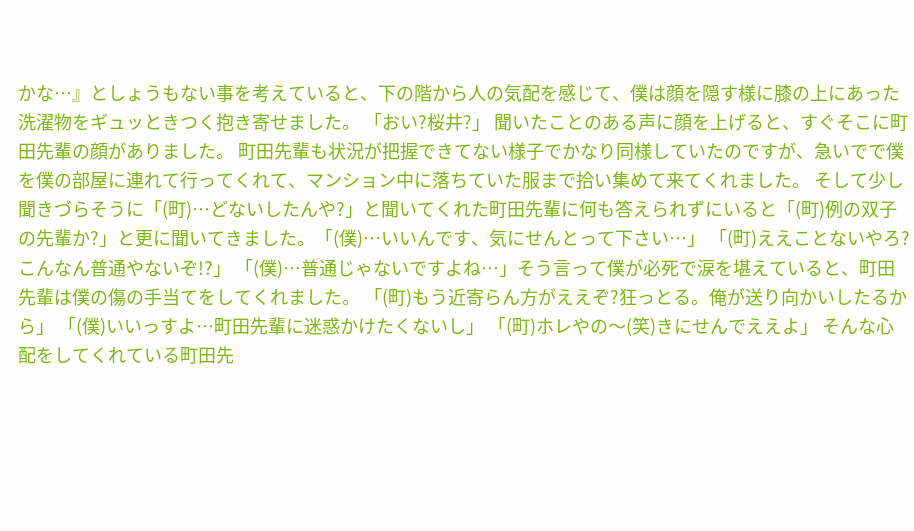かな…』としょうもない事を考えていると、下の階から人の気配を感じて、僕は顔を隠す様に膝の上にあった洗濯物をギュッときつく抱き寄せました。 「おい?桜井?」 聞いたことのある声に顔を上げると、すぐそこに町田先輩の顔がありました。 町田先輩も状況が把握できてない様子でかなり同様していたのですが、急いでで僕を僕の部屋に連れて行ってくれて、マンション中に落ちていた服まで拾い集めて来てくれました。 そして少し聞きづらそうに「(町)…どないしたんや?」と聞いてくれた町田先輩に何も答えられずにいると「(町)例の双子の先輩か?」と更に聞いてきました。「(僕)…いいんです、気にせんとって下さい…」 「(町)ええことないやろ?こんなん普通やないぞ!?」 「(僕)…普通じゃないですよね…」そう言って僕が必死で涙を堪えていると、町田先輩は僕の傷の手当てをしてくれました。 「(町)もう近寄らん方がええぞ?狂っとる。俺が送り向かいしたるから」 「(僕)いいっすよ…町田先輩に迷惑かけたくないし」 「(町)ホレやの〜(笑)きにせんでええよ」 そんな心配をしてくれている町田先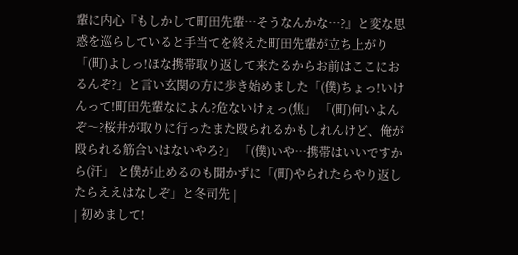輩に内心『もしかして町田先輩…そうなんかな…?』と変な思惑を巡らしていると手当てを終えた町田先輩が立ち上がり「(町)よしっ!ほな携帯取り返して来たるからお前はここにおるんぞ?」と言い玄関の方に歩き始めました「(僕)ちょっ!いけんって!町田先輩なによん?危ないけぇっ(焦」 「(町)何いよんぞ〜?桜井が取りに行ったまた殴られるかもしれんけど、俺が殴られる筋合いはないやろ?」 「(僕)いや…携帯はいいですから(汗」 と僕が止めるのも聞かずに「(町)やられたらやり返したらええはなしぞ」と冬司先 |
| 初めまして!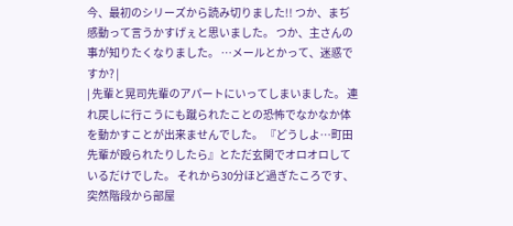今、最初のシリーズから読み切りました!! つか、まぢ感動って言うかすげぇと思いました。 つか、主さんの事が知りたくなりました。 …メールとかって、迷惑ですか? |
| 先輩と晃司先輩のアパートにいってしまいました。 連れ戻しに行こうにも蹴られたことの恐怖でなかなか体を動かすことが出来ませんでした。 『どうしよ…町田先輩が殴られたりしたら』とただ玄関でオロオロしているだけでした。 それから30分ほど過ぎたころです、突然階段から部屋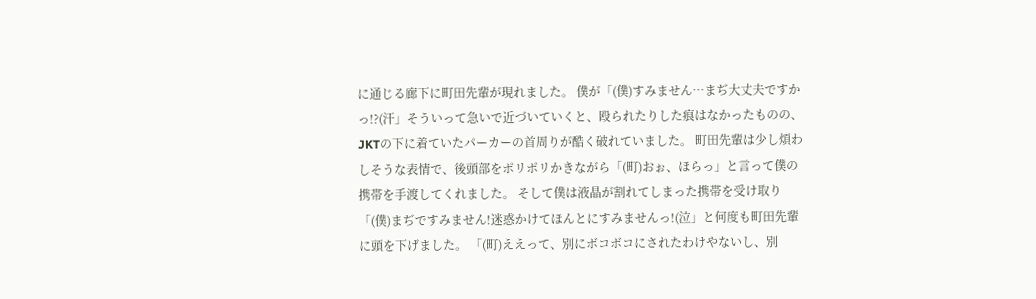に通じる廊下に町田先輩が現れました。 僕が「(僕)すみません…まぢ大丈夫ですかっ!?(汗」そういって急いで近づいていくと、殴られたりした痕はなかったものの、JKTの下に着ていたパーカーの首周りが酷く破れていました。 町田先輩は少し煩わしそうな表情で、後頭部をポリポリかきながら「(町)おぉ、ほらっ」と言って僕の携帯を手渡してくれました。 そして僕は液晶が割れてしまった携帯を受け取り「(僕)まぢですみません!迷惑かけてほんとにすみませんっ!(泣」と何度も町田先輩に頭を下げました。 「(町)ええって、別にボコボコにされたわけやないし、別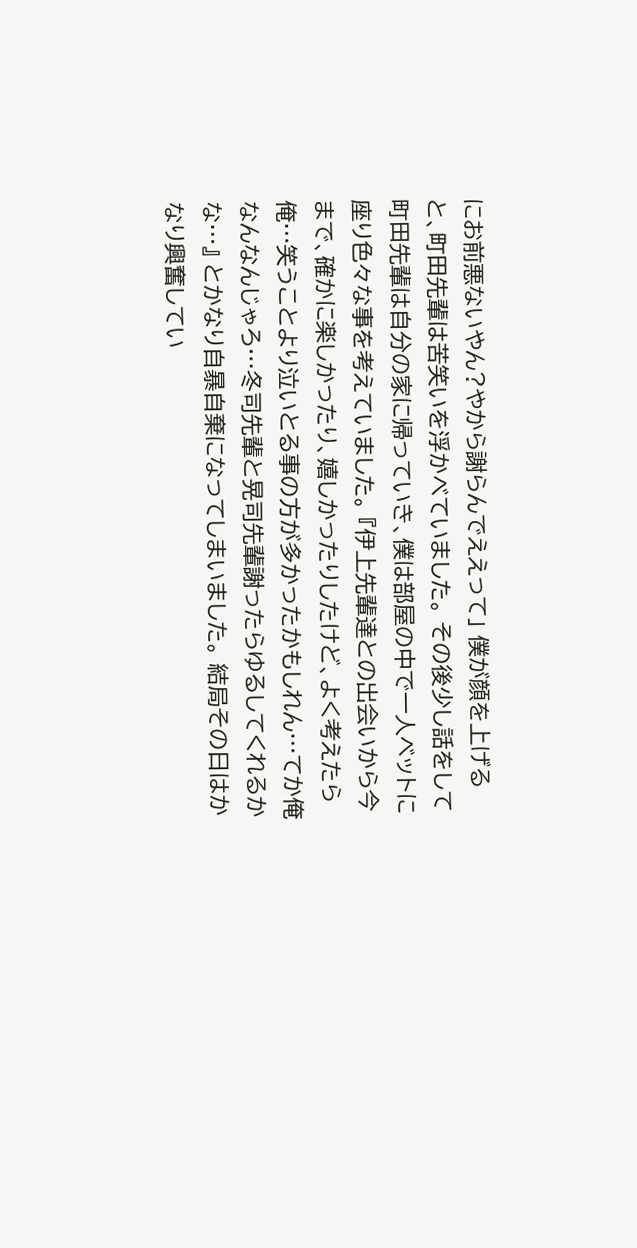にお前悪ないやん?やから謝らんでええって」 僕が顔を上げると、町田先輩は苦笑いを浮かべていました。 その後少し話をして町田先輩は自分の家に帰っていき、僕は部屋の中で一人ベットに座り色々な事を考えていました。 『伊上先輩達との出会いから今まで、確かに楽しかったり、嬉しかったりしたけど、よく考えたら俺…笑うことより泣いとる事の方が多かったかもしれん…てか俺なんなんじゃろ…冬司先輩と晃司先輩謝ったらゆるしてくれるかな…』 とかなり自暴自棄になってしまいました。 結局その日はかなり興奮してい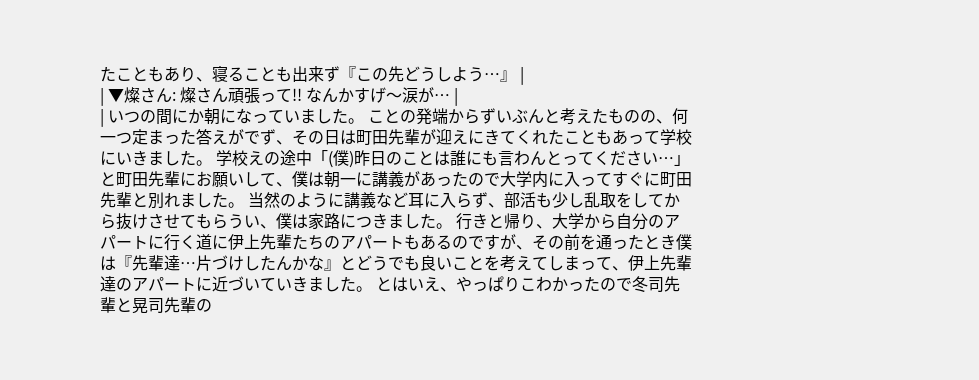たこともあり、寝ることも出来ず『この先どうしよう…』 |
| ▼燦さん: 燦さん頑張って!! なんかすげ〜涙が… |
| いつの間にか朝になっていました。 ことの発端からずいぶんと考えたものの、何一つ定まった答えがでず、その日は町田先輩が迎えにきてくれたこともあって学校にいきました。 学校えの途中「(僕)昨日のことは誰にも言わんとってください…」と町田先輩にお願いして、僕は朝一に講義があったので大学内に入ってすぐに町田先輩と別れました。 当然のように講義など耳に入らず、部活も少し乱取をしてから抜けさせてもらうい、僕は家路につきました。 行きと帰り、大学から自分のアパートに行く道に伊上先輩たちのアパートもあるのですが、その前を通ったとき僕は『先輩達…片づけしたんかな』とどうでも良いことを考えてしまって、伊上先輩達のアパートに近づいていきました。 とはいえ、やっぱりこわかったので冬司先輩と晃司先輩の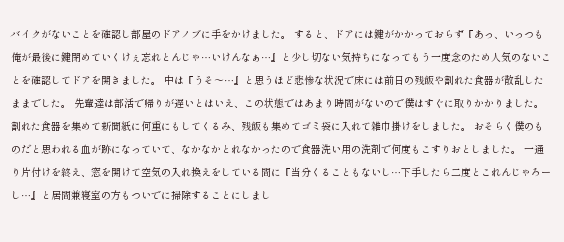バイクがないことを確認し部屋のドアノブに手をかけました。 すると、ドアには鍵がかかっておらず『あっ、いっつも俺が最後に鍵閉めていくけぇ忘れとんじゃ…いけんなぁ…』と少し切ない気持ちになってもう一度念のため人気のないことを確認してドアを開きました。 中は『うそ〜…』と思うほど悲惨な状況で床には前日の残飯や割れた食器が散乱したままでした。 先輩達は部活で帰りが遅いとはいえ、この状態ではあまり時間がないので僕はすぐに取りかかりました。 割れた食器を集めて新聞紙に何重にもしてくるみ、残飯も集めてゴミ袋に入れて雑巾掛けをしました。 おそらく僕のものだと思われる血が跡になっていて、なかなかとれなかったので食器洗い用の洗剤で何度もこすりおとしました。 一通り片付けを終え、窓を開けて空気の入れ換えをしている間に『当分くることもないし…下手したら二度とこれんじゃろーし…』と居間兼寝室の方もついでに掃除することにしまし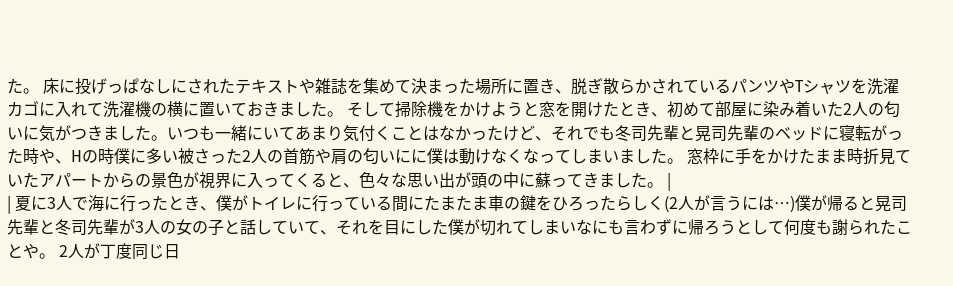た。 床に投げっぱなしにされたテキストや雑誌を集めて決まった場所に置き、脱ぎ散らかされているパンツやTシャツを洗濯カゴに入れて洗濯機の横に置いておきました。 そして掃除機をかけようと窓を開けたとき、初めて部屋に染み着いた2人の匂いに気がつきました。いつも一緒にいてあまり気付くことはなかったけど、それでも冬司先輩と晃司先輩のベッドに寝転がった時や、Hの時僕に多い被さった2人の首筋や肩の匂いにに僕は動けなくなってしまいました。 窓枠に手をかけたまま時折見ていたアパートからの景色が視界に入ってくると、色々な思い出が頭の中に蘇ってきました。 |
| 夏に3人で海に行ったとき、僕がトイレに行っている間にたまたま車の鍵をひろったらしく(2人が言うには…)僕が帰ると晃司先輩と冬司先輩が3人の女の子と話していて、それを目にした僕が切れてしまいなにも言わずに帰ろうとして何度も謝られたことや。 2人が丁度同じ日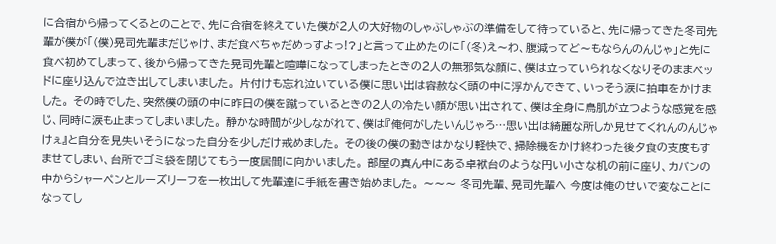に合宿から帰ってくるとのことで、先に合宿を終えていた僕が2人の大好物のしゃぶしゃぶの準備をして待っていると、先に帰ってきた冬司先輩が僕が「(僕)晃司先輩まだじゃけ、まだ食べちゃだめっすよっ!?」と言って止めたのに「(冬)え〜わ、腹減ってど〜もならんのんじゃ」と先に食べ初めてしまって、後から帰ってきた晃司先輩と喧嘩になってしまったときの2人の無邪気な顔に、僕は立っていられなくなりそのままベッドに座り込んで泣き出してしまいました。 片付けも忘れ泣いている僕に思い出は容赦なく頭の中に浮かんできて、いっそう涙に拍車をかけました。 その時でした、突然僕の頭の中に昨日の僕を蹴っているときの2人の冷たい顔が思い出されて、僕は全身に鳥肌が立つような感覚を感じ、同時に涙も止まってしまいました。 静かな時間が少しながれて、僕は『俺何がしたいんじゃろ…思い出は綺麗な所しか見せてくれんのんじゃけぇ』と自分を見失いそうになった自分を少しだけ戒めました。 その後の僕の動きはかなり軽快で、掃除機をかけ終わった後夕食の支度もすませてしまい、台所でゴミ袋を閉じてもう一度居間に向かいました。 部屋の真ん中にある卓袱台のような円い小さな机の前に座り、カバンの中からシャーペンとルーズリーフを一枚出して先輩達に手紙を書き始めました。 〜〜〜 冬司先輩、晃司先輩へ 今度は俺のせいで変なことになってし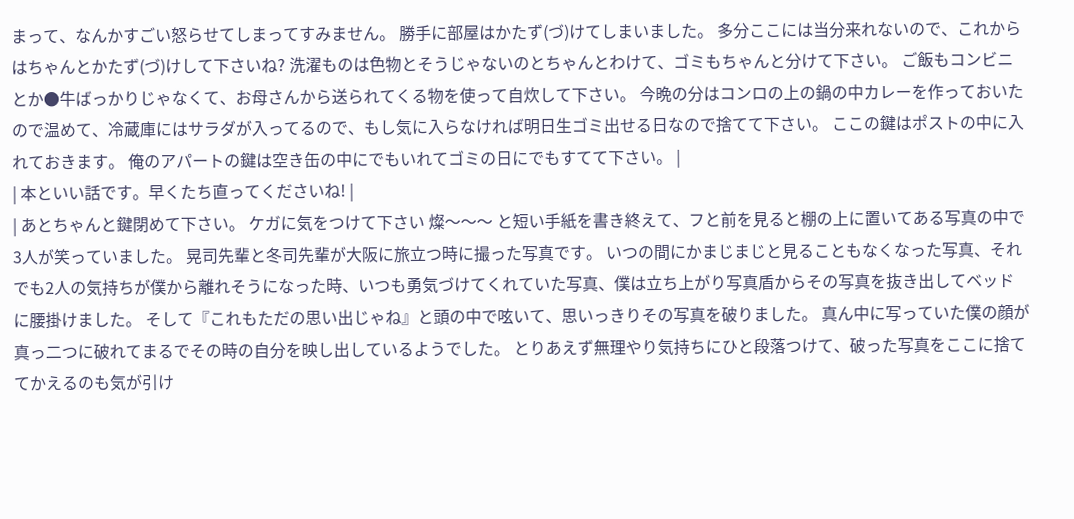まって、なんかすごい怒らせてしまってすみません。 勝手に部屋はかたず(づ)けてしまいました。 多分ここには当分来れないので、これからはちゃんとかたず(づ)けして下さいね? 洗濯ものは色物とそうじゃないのとちゃんとわけて、ゴミもちゃんと分けて下さい。 ご飯もコンビニとか●牛ばっかりじゃなくて、お母さんから送られてくる物を使って自炊して下さい。 今晩の分はコンロの上の鍋の中カレーを作っておいたので温めて、冷蔵庫にはサラダが入ってるので、もし気に入らなければ明日生ゴミ出せる日なので捨てて下さい。 ここの鍵はポストの中に入れておきます。 俺のアパートの鍵は空き缶の中にでもいれてゴミの日にでもすてて下さい。 |
| 本といい話です。早くたち直ってくださいね! |
| あとちゃんと鍵閉めて下さい。 ケガに気をつけて下さい 燦〜〜〜 と短い手紙を書き終えて、フと前を見ると棚の上に置いてある写真の中で3人が笑っていました。 晃司先輩と冬司先輩が大阪に旅立つ時に撮った写真です。 いつの間にかまじまじと見ることもなくなった写真、それでも2人の気持ちが僕から離れそうになった時、いつも勇気づけてくれていた写真、僕は立ち上がり写真盾からその写真を抜き出してベッドに腰掛けました。 そして『これもただの思い出じゃね』と頭の中で呟いて、思いっきりその写真を破りました。 真ん中に写っていた僕の顔が真っ二つに破れてまるでその時の自分を映し出しているようでした。 とりあえず無理やり気持ちにひと段落つけて、破った写真をここに捨ててかえるのも気が引け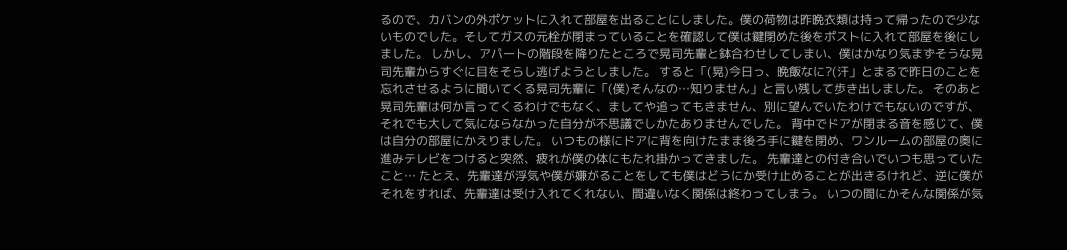るので、カバンの外ポケットに入れて部屋を出ることにしました。僕の荷物は昨晩衣類は持って帰ったので少ないものでした。そしてガスの元栓が閉まっていることを確認して僕は鍵閉めた後をポストに入れて部屋を後にしました。 しかし、アパートの階段を降りたところで晃司先輩と鉢合わせしてしまい、僕はかなり気まずそうな晃司先輩からすぐに目をそらし逃げようとしました。 すると「(晃)今日っ、晩飯なに?(汗」とまるで昨日のことを忘れさせるように聞いてくる晃司先輩に「(僕)そんなの…知りません」と言い残して歩き出しました。 そのあと晃司先輩は何か言ってくるわけでもなく、ましてや追ってもきません、別に望んでいたわけでもないのですが、それでも大して気にならなかった自分が不思議でしかたありませんでした。 背中でドアが閉まる音を感じて、僕は自分の部屋にかえりました。 いつもの様にドアに背を向けたまま後ろ手に鍵を閉め、ワンルームの部屋の奥に進みテレビをつけると突然、疲れが僕の体にもたれ掛かってきました。 先輩達との付き合いでいつも思っていたこと… たとえ、先輩達が浮気や僕が嫌がることをしても僕はどうにか受け止めることが出きるけれど、逆に僕がそれをすれば、先輩達は受け入れてくれない、間違いなく関係は終わってしまう。 いつの間にかそんな関係が気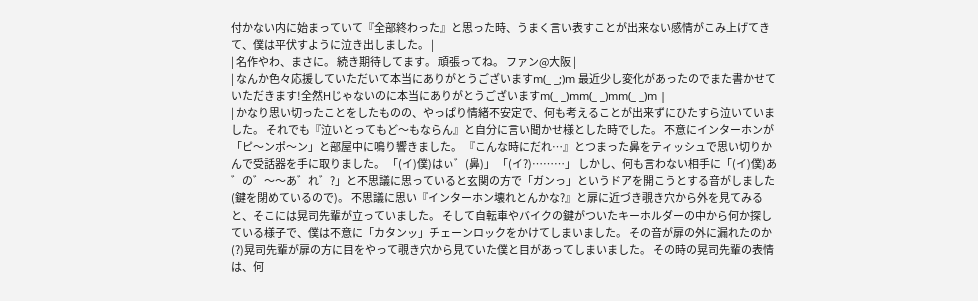付かない内に始まっていて『全部終わった』と思った時、うまく言い表すことが出来ない感情がこみ上げてきて、僕は平伏すように泣き出しました。 |
| 名作やわ、まさに。 続き期待してます。 頑張ってね。 ファン@大阪 |
| なんか色々応援していただいて本当にありがとうございますm(_ _;)m 最近少し変化があったのでまた書かせていただきます!全然Hじゃないのに本当にありがとうございますm(_ _)mm(_ _)mm(_ _)m |
| かなり思い切ったことをしたものの、やっぱり情緒不安定で、何も考えることが出来ずにひたすら泣いていました。 それでも『泣いとってもど〜もならん』と自分に言い聞かせ様とした時でした。 不意にインターホンが「ピ〜ンポ〜ン」と部屋中に鳴り響きました。 『こんな時にだれ…』とつまった鼻をティッシュで思い切りかんで受話器を手に取りました。 「(イ)僕)はぃ゛(鼻)」 「(イ?)………」 しかし、何も言わない相手に「(イ)僕)あ゛の゛〜〜あ゛れ゛?」と不思議に思っていると玄関の方で「ガンっ」というドアを開こうとする音がしました(鍵を閉めているので)。 不思議に思い『インターホン壊れとんかな?』と扉に近づき覗き穴から外を見てみると、そこには晃司先輩が立っていました。 そして自転車やバイクの鍵がついたキーホルダーの中から何か探している様子で、僕は不意に「カタンッ」チェーンロックをかけてしまいました。 その音が扉の外に漏れたのか(?)晃司先輩が扉の方に目をやって覗き穴から見ていた僕と目があってしまいました。 その時の晃司先輩の表情は、何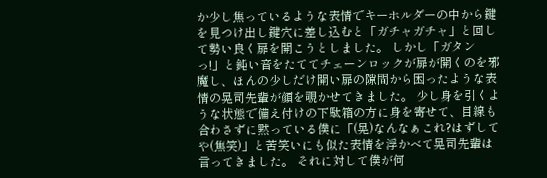か少し焦っているような表情でキーホルダーの中から鍵を見つけ出し鍵穴に差し込むと「ガチャガチャ」と回して勢い良く扉を開こうとしました。 しかし「ガタンっ!」と鈍い音をたててチェーンロックが扉が開くのを邪魔し、ほんの少しだけ開い扉の隙間から困ったような表情の晃司先輩が顔を覗かせてきました。 少し身を引くような状態で備え付けの下駄箱の方に身を寄せて、目線も合わさずに黙っている僕に「(晃)なんなぁこれ?はずしてや(焦笑)」と苦笑いにも似た表情を浮かべて晃司先輩は言ってきました。 それに対して僕が何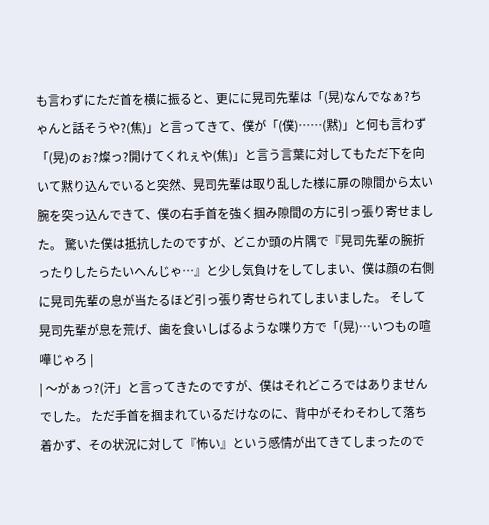も言わずにただ首を横に振ると、更にに晃司先輩は「(晃)なんでなぁ?ちゃんと話そうや?(焦)」と言ってきて、僕が「(僕)……(黙)」と何も言わず「(晃)のぉ?燦っ?開けてくれぇや(焦)」と言う言葉に対してもただ下を向いて黙り込んでいると突然、晃司先輩は取り乱した様に扉の隙間から太い腕を突っ込んできて、僕の右手首を強く掴み隙間の方に引っ張り寄せました。 驚いた僕は抵抗したのですが、どこか頭の片隅で『晃司先輩の腕折ったりしたらたいへんじゃ…』と少し気負けをしてしまい、僕は顔の右側に晃司先輩の息が当たるほど引っ張り寄せられてしまいました。 そして晃司先輩が息を荒げ、歯を食いしばるような喋り方で「(晃)…いつもの喧嘩じゃろ |
| 〜がぁっ?(汗」と言ってきたのですが、僕はそれどころではありませんでした。 ただ手首を掴まれているだけなのに、背中がそわそわして落ち着かず、その状況に対して『怖い』という感情が出てきてしまったので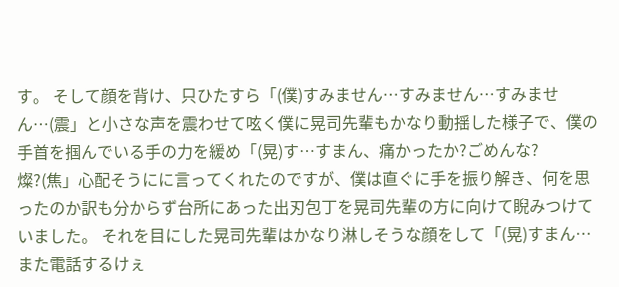す。 そして顔を背け、只ひたすら「(僕)すみません…すみません…すみません…(震」と小さな声を震わせて呟く僕に晃司先輩もかなり動揺した様子で、僕の手首を掴んでいる手の力を緩め「(晃)す…すまん、痛かったか?ごめんな?燦?(焦」心配そうにに言ってくれたのですが、僕は直ぐに手を振り解き、何を思ったのか訳も分からず台所にあった出刃包丁を晃司先輩の方に向けて睨みつけていました。 それを目にした晃司先輩はかなり淋しそうな顔をして「(晃)すまん…また電話するけぇ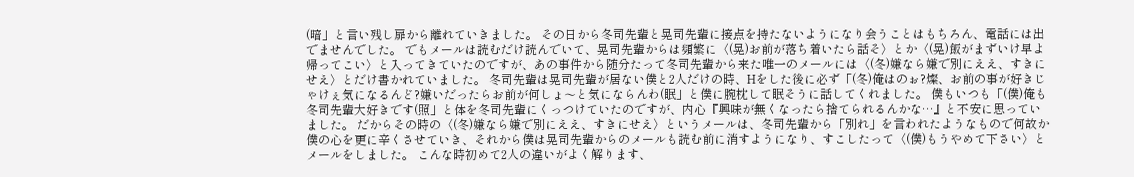(暗」と言い残し扉から離れていきました。 その日から冬司先輩と晃司先輩に接点を持たないようになり会うことはもちろん、電話には出でませんでした。 でもメールは読むだけ読んでいて、晃司先輩からは頻繁に〈(晃)お前が落ち着いたら話そ〉とか〈(晃)飯がまずいけ早よ帰ってこい〉と入ってきていたのですが、あの事件から随分たって冬司先輩から来た唯一のメールには〈(冬)嫌なら嫌で別にええ、すきにせえ〉とだけ書かれていました。 冬司先輩は晃司先輩が居ない僕と2人だけの時、Hをした後に必ず「(冬)俺はのぉ?燦、お前の事が好きじゃけぇ気になるんど?嫌いだったらお前が何しょ〜と気にならんわ(眠」と僕に腕枕して眠そうに話してくれました。 僕もいつも「(僕)俺も冬司先輩大好きです(照」と体を冬司先輩にくっつけていたのですが、内心『興味が無くなったら捨てられるんかな…』と不安に思っていました。 だからその時の〈(冬)嫌なら嫌で別にええ、すきにせえ〉というメールは、冬司先輩から「別れ」を言われたようなもので何故か僕の心を更に辛くさせていき、それから僕は晃司先輩からのメールも読む前に消すようになり、すこしたって〈(僕)もうやめて下さい〉とメールをしました。 こんな時初めて2人の違いがよく解ります、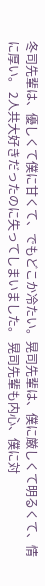冬司先輩は、優しくて僕に甘くて、でもどこか冷たい。晃司先輩は、僕に厳しくて明るくて、情に厚い。 2人共大好きだったのに失ってしまいました。 晃司先輩も内心、僕に対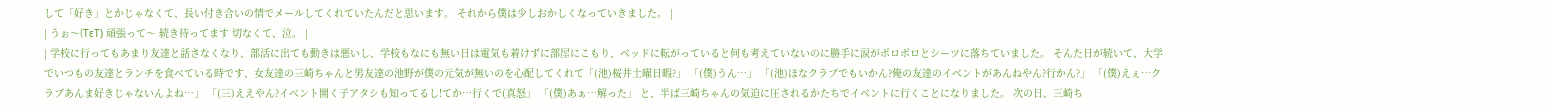して「好き」とかじゃなくて、長い付き合いの情でメールしてくれていたんだと思います。 それから僕は少しおかしくなっていきました。 |
| うぉ〜(TεT) 頑張って〜 続き待ってます 切なくて、泣。 |
| 学校に行ってもあまり友達と話さなくなり、部活に出ても動きは悪いし、学校もなにも無い日は電気も着けずに部屋にこもり、ベッドに転がっていると何も考えていないのに勝手に涙がポロポロとシーツに落ちていました。 そんた日が続いて、大学でいつもの友達とランチを食べている時です、女友達の三崎ちゃんと男友達の池野が僕の元気が無いのを心配してくれて「(池)桜井土曜日暇?」 「(僕)うん…」 「(池)ほなクラブでもいかん?俺の友達のイベントがあんねやん?行かん?」 「(僕)えぇ…クラブあんま好きじゃないんよね…」 「(三)ええやん?イベント開く子アタシも知ってるし!てか…行くで(真怒」 「(僕)あぁ…解った」 と、半ば三崎ちゃんの気迫に圧されるかたちでイベントに行くことになりました。 次の日、三崎ち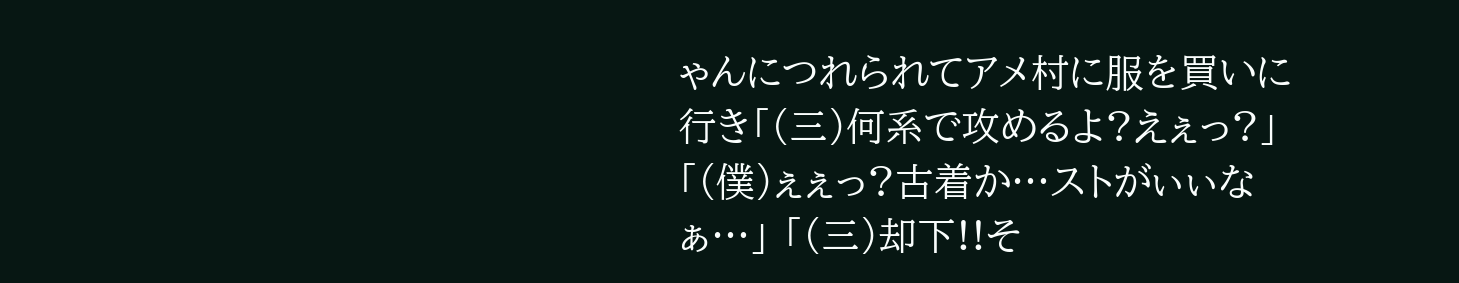ゃんにつれられてアメ村に服を買いに行き「(三)何系で攻めるよ?えぇっ?」 「(僕)ぇぇっ?古着か…ストがぃぃなぁ…」 「(三)却下!!そ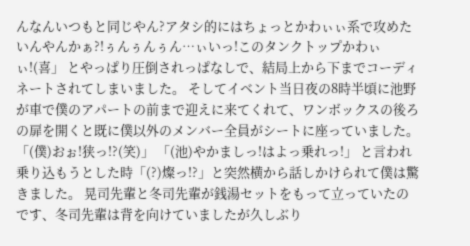んなんいつもと同じやん?アタシ的にはちょっとかわぃぃ系で攻めたいんやんかぁ?!ぅんぅんぅん…ぃいっ!このタンクトップかわぃぃ!(喜」 とやっぱり圧倒されっぱなしで、結局上から下までコーディネートされてしまいました。 そしてイベント当日夜の8時半頃に池野が車で僕のアパートの前まで迎えに来てくれて、ワンボックスの後ろの扉を開くと既に僕以外のメンバー全員がシートに座っていました。 「(僕)おぉ!狭っ!?(笑)」 「(池)やかましっ!はよっ乗れっ!」 と言われ乗り込もうとした時「(?)燦っ!?」と突然横から話しかけられて僕は驚きました。 晃司先輩と冬司先輩が銭湯セットをもって立っていたのです、冬司先輩は背を向けていましたが久しぶり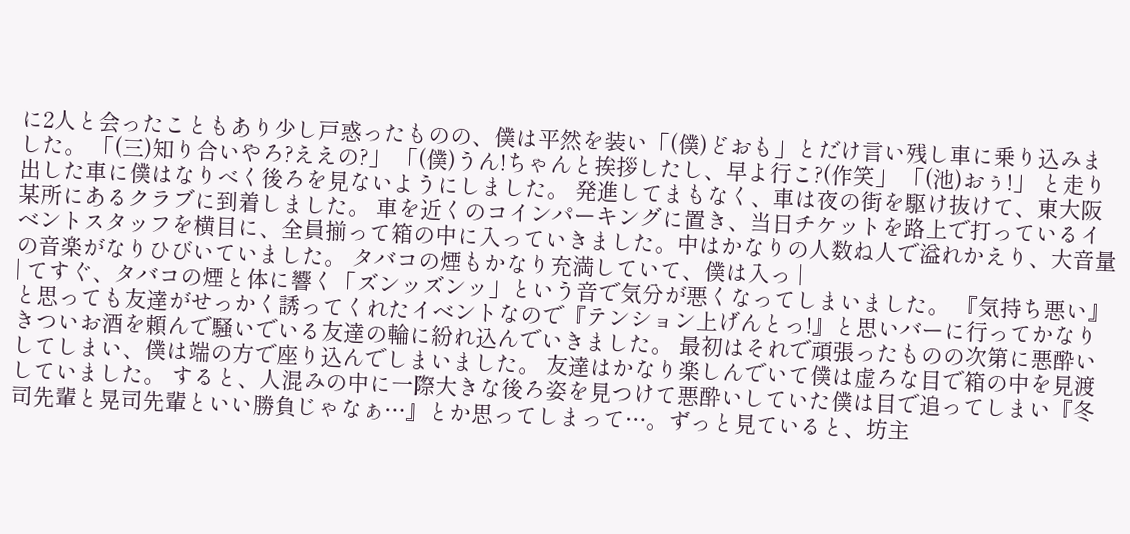に2人と会ったこともあり少し戸惑ったものの、僕は平然を装い「(僕)どおも」とだけ言い残し車に乗り込みました。 「(三)知り合いやろ?ええの?」 「(僕)うん!ちゃんと挨拶したし、早よ行こ?(作笑」 「(池)おぅ!」 と走り出した車に僕はなりべく後ろを見ないようにしました。 発進してまもなく、車は夜の街を駆け抜けて、東大阪某所にあるクラブに到着しました。 車を近くのコインパーキングに置き、当日チケットを路上で打っているイベントスタッフを横目に、全員揃って箱の中に入っていきました。中はかなりの人数ね人で溢れかえり、大音量の音楽がなりひびいていました。 タバコの煙もかなり充満していて、僕は入っ |
| てすぐ、タバコの煙と体に響く「ズンッズンッ」という音で気分が悪くなってしまいました。 『気持ち悪い』と思っても友達がせっかく誘ってくれたイベントなので『テンション上げんとっ!』と思いバーに行ってかなりきついお酒を頼んで騒いでいる友達の輪に紛れ込んでいきました。 最初はそれで頑張ったものの次第に悪酔いしてしまい、僕は端の方で座り込んでしまいました。 友達はかなり楽しんでいて僕は虚ろな目で箱の中を見渡していました。 すると、人混みの中に一際大きな後ろ姿を見つけて悪酔いしていた僕は目で追ってしまい『冬司先輩と晃司先輩といい勝負じゃなぁ…』とか思ってしまって…。ずっと見ていると、坊主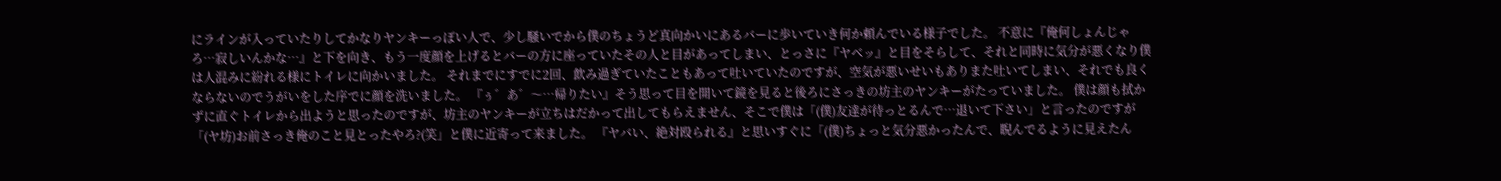にラインが入っていたりしてかなりヤンキーっぽい人で、少し騒いでから僕のちょうど真向かいにあるバーに歩いていき何か頼んでいる様子でした。 不意に『俺何しょんじゃろ…寂しいんかな…』と下を向き、もう一度顔を上げるとバーの方に座っていたその人と目があってしまい、とっさに『ヤベッ』と目をそらして、それと同時に気分が悪くなり僕は人混みに紛れる様にトイレに向かいました。 それまでにすでに2回、飲み過ぎていたこともあって吐いていたのですが、空気が悪いせいもありまた吐いてしまい、それでも良くならないのでうがいをした序でに顔を洗いました。 『ぅ゛あ゛〜…帰りたい』そう思って目を開いて鏡を見ると後ろにさっきの坊主のヤンキーがたっていました。 僕は顔も拭かずに直ぐトイレから出ようと思ったのですが、坊主のヤンキーが立ちはだかって出してもらえません、そこで僕は「(僕)友達が待っとるんで…退いて下さい」と言ったのですが「(ヤ坊)お前さっき俺のこと見とったやろ?(笑」と僕に近寄って来ました。 『ヤバい、絶対殴られる』と思いすぐに「(僕)ちょっと気分悪かったんで、睨んでるように見えたん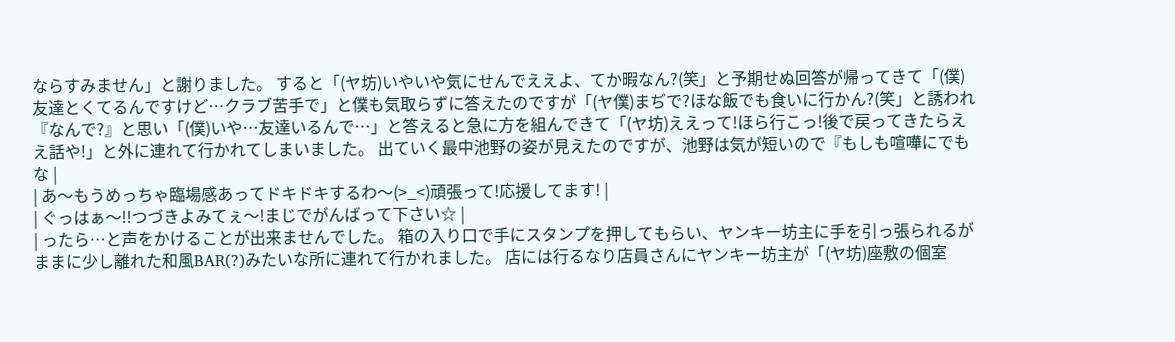ならすみません」と謝りました。 すると「(ヤ坊)いやいや気にせんでええよ、てか暇なん?(笑」と予期せぬ回答が帰ってきて「(僕)友達とくてるんですけど…クラブ苦手で」と僕も気取らずに答えたのですが「(ヤ僕)まぢで?ほな飯でも食いに行かん?(笑」と誘われ『なんで?』と思い「(僕)いや…友達いるんで…」と答えると急に方を組んできて「(ヤ坊)ええって!ほら行こっ!後で戻ってきたらええ話や!」と外に連れて行かれてしまいました。 出ていく最中池野の姿が見えたのですが、池野は気が短いので『もしも喧嘩にでもな |
| あ〜もうめっちゃ臨場感あってドキドキするわ〜(>_<)頑張って!応援してます! |
| ぐっはぁ〜!!つづきよみてぇ〜!まじでがんばって下さい☆ |
| ったら…と声をかけることが出来ませんでした。 箱の入り口で手にスタンプを押してもらい、ヤンキー坊主に手を引っ張られるがままに少し離れた和風BAR(?)みたいな所に連れて行かれました。 店には行るなり店員さんにヤンキー坊主が「(ヤ坊)座敷の個室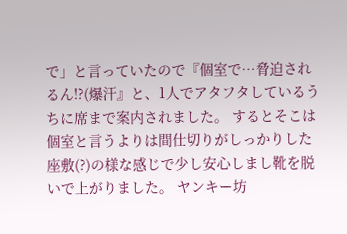で」と言っていたので『個室で…脅迫されるん!?(爆汗』と、1人でアタフタしているうちに席まで案内されました。 するとそこは個室と言うよりは間仕切りがしっかりした座敷(?)の様な感じで少し安心しまし靴を脱いで上がりました。 ヤンキー坊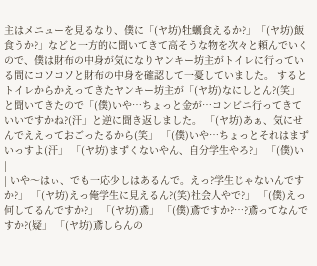主はメニューを見るなり、僕に「(ヤ坊)牡蠣食えるか?」「(ヤ坊)飯食うか?」などと一方的に聞いてきて高そうな物を次々と頼んでいくので、僕は財布の中身が気になりヤンキー坊主がトイレに行っている間にコソコソと財布の中身を確認して一憂していました。 するとトイレからかえってきたヤンキー坊主が「(ヤ坊)なにしとん?(笑」と聞いてきたので「(僕)いや…ちょっと金が…コンビニ行ってきていいですかね?(汗」と逆に聞き返しました。 「(ヤ坊)あぁ、気にせんでええっておごったるから(笑」 「(僕)いや…ちょっとそれはまずいっすよ(汗」 「(ヤ坊)まずくないやん、自分学生やろ?」 「(僕)い |
| いや〜はぃ、でも一応少しはあるんで。えっ?学生じゃないんですか?」 「(ヤ坊)えっ俺学生に見えるん?(笑)社会人やで?」 「(僕)えっ何してるんですか?」 「(ヤ坊)鳶」 「(僕)鳶ですか?…?鳶ってなんですか?(疑」 「(ヤ坊)鳶しらんの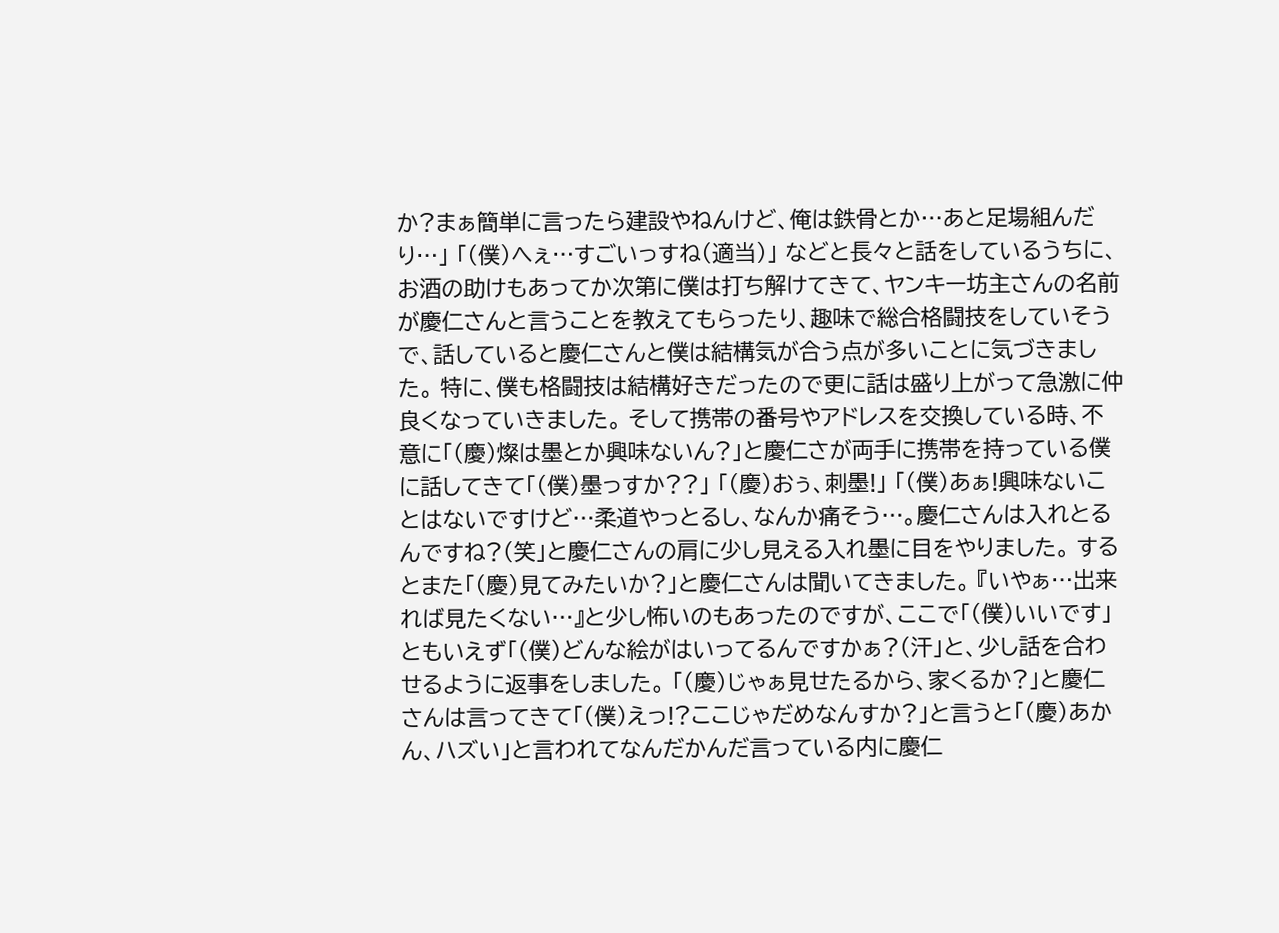か?まぁ簡単に言ったら建設やねんけど、俺は鉄骨とか…あと足場組んだり…」 「(僕)へぇ…すごいっすね(適当)」 などと長々と話をしているうちに、お酒の助けもあってか次第に僕は打ち解けてきて、ヤンキー坊主さんの名前が慶仁さんと言うことを教えてもらったり、趣味で総合格闘技をしていそうで、話していると慶仁さんと僕は結構気が合う点が多いことに気づきました。 特に、僕も格闘技は結構好きだったので更に話は盛り上がって急激に仲良くなっていきました。 そして携帯の番号やアドレスを交換している時、不意に「(慶)燦は墨とか興味ないん?」と慶仁さが両手に携帯を持っている僕に話してきて「(僕)墨っすか??」 「(慶)おぅ、刺墨!」 「(僕)あぁ!興味ないことはないですけど…柔道やっとるし、なんか痛そう…。慶仁さんは入れとるんですね?(笑」と慶仁さんの肩に少し見える入れ墨に目をやりました。 するとまた「(慶)見てみたいか?」と慶仁さんは聞いてきました。 『いやぁ…出来れば見たくない…』と少し怖いのもあったのですが、ここで「(僕)いいです」ともいえず「(僕)どんな絵がはいってるんですかぁ?(汗」と、少し話を合わせるように返事をしました。 「(慶)じゃぁ見せたるから、家くるか?」と慶仁さんは言ってきて「(僕)えっ!?ここじゃだめなんすか?」と言うと「(慶)あかん、ハズい」と言われてなんだかんだ言っている内に慶仁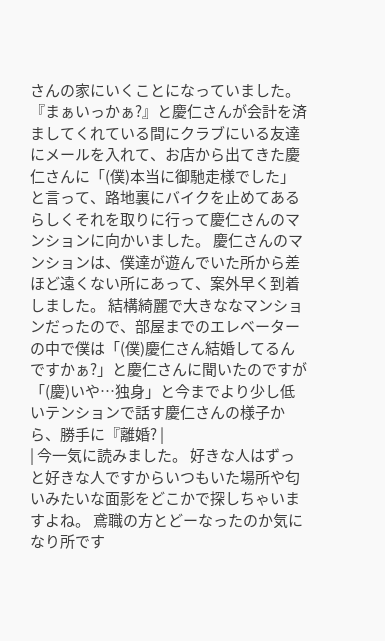さんの家にいくことになっていました。 『まぁいっかぁ?』と慶仁さんが会計を済ましてくれている間にクラブにいる友達にメールを入れて、お店から出てきた慶仁さんに「(僕)本当に御馳走様でした」と言って、路地裏にバイクを止めてあるらしくそれを取りに行って慶仁さんのマンションに向かいました。 慶仁さんのマンションは、僕達が遊んでいた所から差ほど遠くない所にあって、案外早く到着しました。 結構綺麗で大きななマンションだったので、部屋までのエレベーターの中で僕は「(僕)慶仁さん結婚してるんですかぁ?」と慶仁さんに聞いたのですが「(慶)いや…独身」と今までより少し低いテンションで話す慶仁さんの様子から、勝手に『離婚? |
| 今一気に読みました。 好きな人はずっと好きな人ですからいつもいた場所や匂いみたいな面影をどこかで探しちゃいますよね。 鳶職の方とどーなったのか気になり所です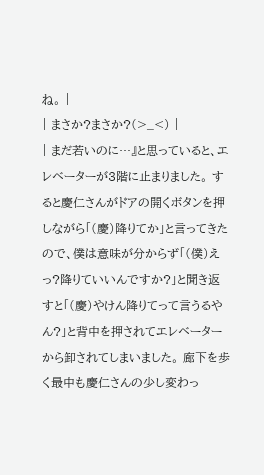ね。 |
| まさか?まさか?(>_<) |
| まだ若いのに…』と思っていると、エレベーターが3階に止まりました。 すると慶仁さんがドアの開くボタンを押しながら「(慶)降りてか」と言ってきたので、僕は意味が分からず「(僕)えっ?降りていいんですか?」と聞き返すと「(慶)やけん降りてって言うるやん?」と背中を押されてエレベーターから卸されてしまいました。 廊下を歩く最中も慶仁さんの少し変わっ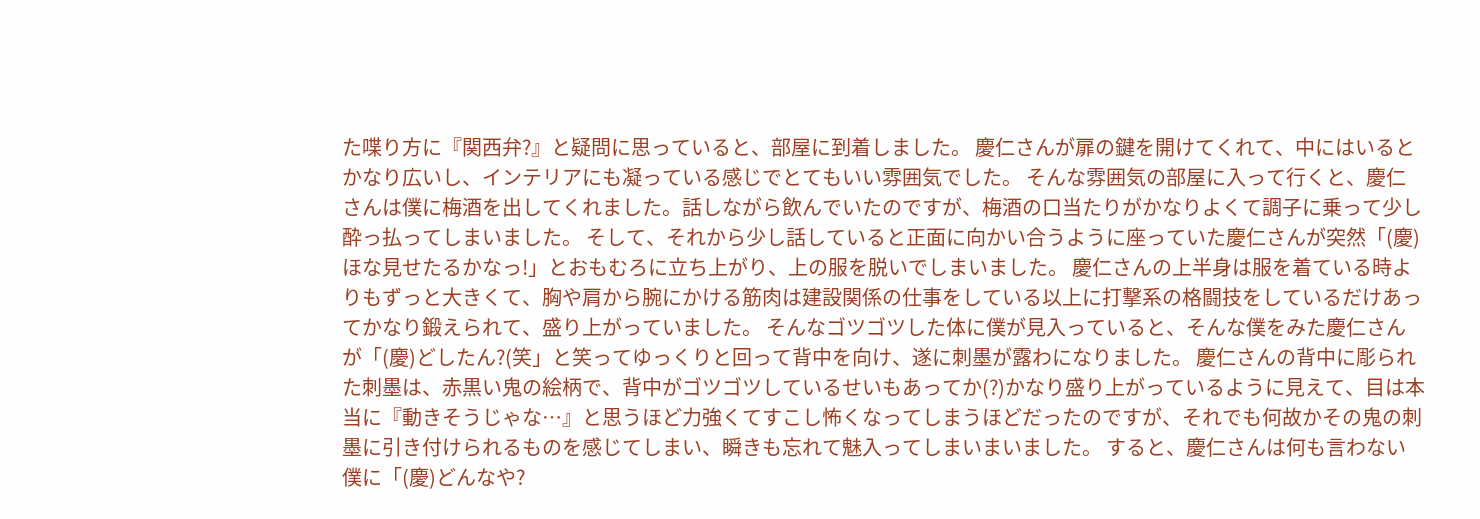た喋り方に『関西弁?』と疑問に思っていると、部屋に到着しました。 慶仁さんが扉の鍵を開けてくれて、中にはいるとかなり広いし、インテリアにも凝っている感じでとてもいい雰囲気でした。 そんな雰囲気の部屋に入って行くと、慶仁さんは僕に梅酒を出してくれました。話しながら飲んでいたのですが、梅酒の口当たりがかなりよくて調子に乗って少し酔っ払ってしまいました。 そして、それから少し話していると正面に向かい合うように座っていた慶仁さんが突然「(慶)ほな見せたるかなっ!」とおもむろに立ち上がり、上の服を脱いでしまいました。 慶仁さんの上半身は服を着ている時よりもずっと大きくて、胸や肩から腕にかける筋肉は建設関係の仕事をしている以上に打撃系の格闘技をしているだけあってかなり鍛えられて、盛り上がっていました。 そんなゴツゴツした体に僕が見入っていると、そんな僕をみた慶仁さんが「(慶)どしたん?(笑」と笑ってゆっくりと回って背中を向け、遂に刺墨が露わになりました。 慶仁さんの背中に彫られた刺墨は、赤黒い鬼の絵柄で、背中がゴツゴツしているせいもあってか(?)かなり盛り上がっているように見えて、目は本当に『動きそうじゃな…』と思うほど力強くてすこし怖くなってしまうほどだったのですが、それでも何故かその鬼の刺墨に引き付けられるものを感じてしまい、瞬きも忘れて魅入ってしまいまいました。 すると、慶仁さんは何も言わない僕に「(慶)どんなや?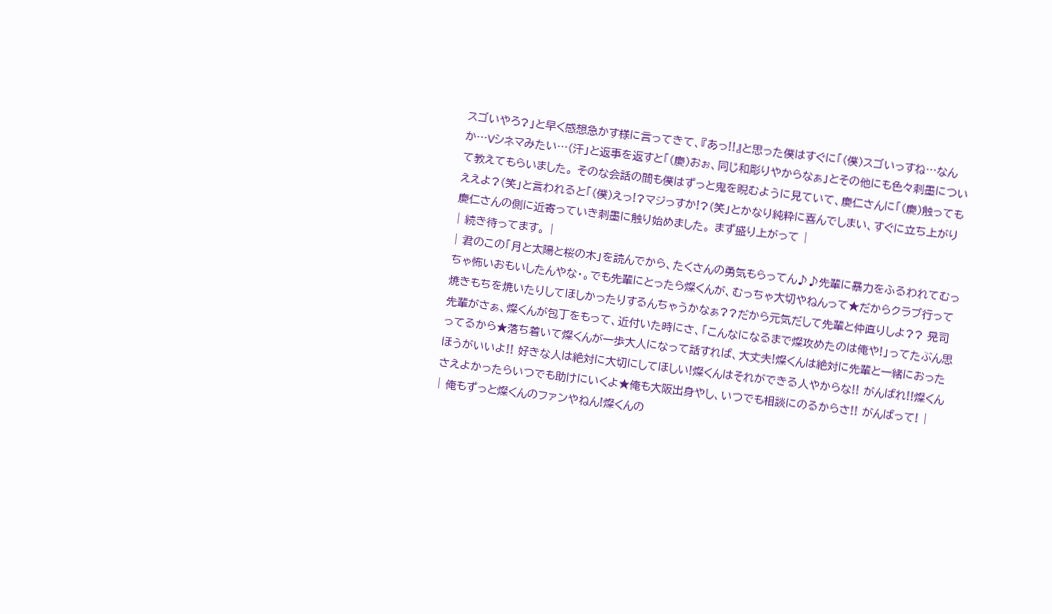スゴいやろ?」と早く感想急かす様に言ってきて、『あっ!!』と思った僕はすぐに「(僕)スゴいっすね…なんか…Vシネマみたい…(汗」と返事を返すと「(慶)おぉ、同じ和彫りやからなぁ」とその他にも色々刺墨について教えてもらいました。 そのな会話の間も僕はずっと鬼を睨むように見ていて、慶仁さんに「(慶)触ってもええよ?(笑」と言われると「(僕)えっ!?マジっすか!?(笑」とかなり純粋に喜んでしまい、すぐに立ち上がり慶仁さんの側に近寄っていき刺墨に触り始めました。 まず盛り上がって |
| 続き待ってます。 |
| 君のこの「月と太陽と桜の木」を読んでから、たくさんの勇気もらってん♪♪先輩に暴力をふるわれてむっちゃ怖いおもいしたんやな・。でも先輩にとったら燦くんが、むっちゃ大切やねんって★だからクラブ行って焼きもちを焼いたりしてほしかったりするんちゃうかなぁ??だから元気だして先輩と仲直りしよ?? 晃司先輩がさぁ、燦くんが包丁をもって、近付いた時にさ、「こんなになるまで燦攻めたのは俺や!」ってたぶん思ってるから★落ち着いて燦くんが一歩大人になって話すれば、大丈夫!燦くんは絶対に先輩と一緒におったほうがいいよ!! 好きな人は絶対に大切にしてほしい!燦くんはそれができる人やからな!! がんばれ!!燦くんさえよかったらいつでも助けにいくよ★俺も大阪出身やし、いつでも相談にのるからさ!! がんばって! |
| 俺もずっと燦くんのファンやねん!燦くんの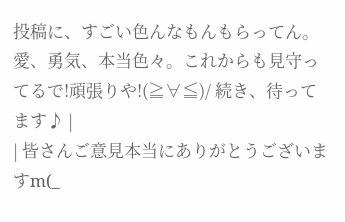投稿に、すごい色んなもんもらってん。愛、勇気、本当色々。これからも見守ってるで!頑張りや!(≧∀≦)/ 続き、待ってます♪ |
| 皆さんご意見本当にありがとうございますm(_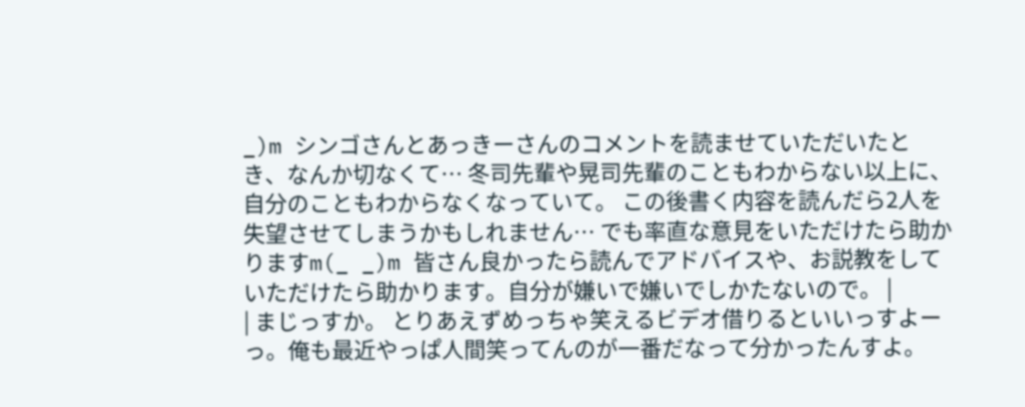_)m シンゴさんとあっきーさんのコメントを読ませていただいたとき、なんか切なくて… 冬司先輩や晃司先輩のこともわからない以上に、自分のこともわからなくなっていて。 この後書く内容を読んだら2人を失望させてしまうかもしれません… でも率直な意見をいただけたら助かりますm(_ _)m 皆さん良かったら読んでアドバイスや、お説教をしていただけたら助かります。自分が嫌いで嫌いでしかたないので。 |
| まじっすか。 とりあえずめっちゃ笑えるビデオ借りるといいっすよーっ。俺も最近やっぱ人間笑ってんのが一番だなって分かったんすよ。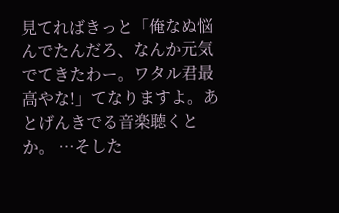見てればきっと「俺なぬ悩んでたんだろ、なんか元気でてきたわー。ワタル君最高やな!」てなりますよ。あとげんきでる音楽聴くとか。 …そした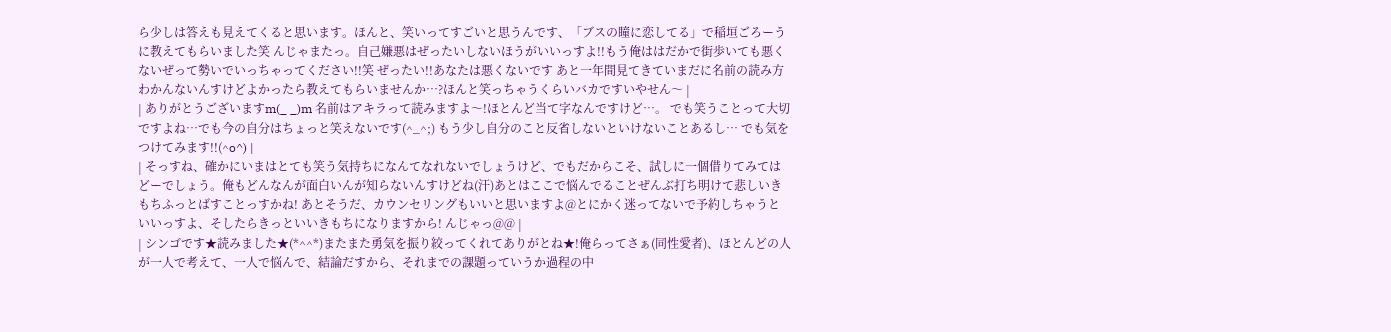ら少しは答えも見えてくると思います。ほんと、笑いってすごいと思うんです、「ブスの瞳に恋してる」で稲垣ごろーうに教えてもらいました笑 んじゃまたっ。自己嫌悪はぜったいしないほうがいいっすよ!!もう俺ははだかで街歩いても悪くないぜって勢いでいっちゃってください!!笑 ぜったい!!あなたは悪くないです あと一年間見てきていまだに名前の読み方わかんないんすけどよかったら教えてもらいませんか…?ほんと笑っちゃうくらいバカですいやせん〜 |
| ありがとうございますm(_ _)m 名前はアキラって読みますよ〜!ほとんど当て字なんですけど…。 でも笑うことって大切ですよね…でも今の自分はちょっと笑えないです(^_^;) もう少し自分のこと反省しないといけないことあるし… でも気をつけてみます!!(^o^) |
| そっすね、確かにいまはとても笑う気持ちになんてなれないでしょうけど、でもだからこそ、試しに一個借りてみてはどーでしょう。俺もどんなんが面白いんが知らないんすけどね(汗)あとはここで悩んでることぜんぶ打ち明けて悲しいきもちふっとばすことっすかね! あとそうだ、カウンセリングもいいと思いますよ@とにかく迷ってないで予約しちゃうといいっすよ、そしたらきっといいきもちになりますから! んじゃっ@@ |
| シンゴです★読みました★(*^^*)またまた勇気を振り絞ってくれてありがとね★!俺らってさぁ(同性愛者)、ほとんどの人が一人で考えて、一人で悩んで、結論だすから、それまでの課題っていうか過程の中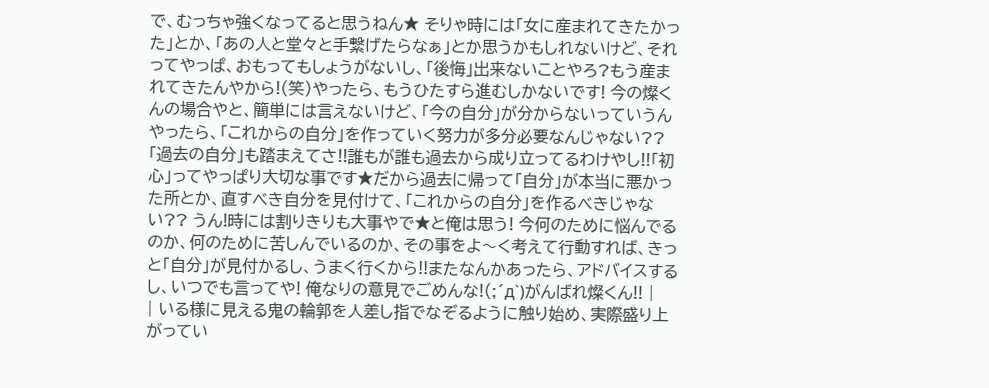で、むっちゃ強くなってると思うねん★ そりゃ時には「女に産まれてきたかった」とか、「あの人と堂々と手繋げたらなぁ」とか思うかもしれないけど、それってやっぱ、おもってもしょうがないし、「後悔」出来ないことやろ?もう産まれてきたんやから!(笑)やったら、もうひたすら進むしかないです! 今の燦くんの場合やと、簡単には言えないけど、「今の自分」が分からないっていうんやったら、「これからの自分」を作っていく努力が多分必要なんじゃない??「過去の自分」も踏まえてさ!!誰もが誰も過去から成り立ってるわけやし!!「初心」ってやっぱり大切な事です★だから過去に帰って「自分」が本当に悪かった所とか、直すべき自分を見付けて、「これからの自分」を作るべきじゃない?? うん!時には割りきりも大事やで★と俺は思う! 今何のために悩んでるのか、何のために苦しんでいるのか、その事をよ〜く考えて行動すれば、きっと「自分」が見付かるし、うまく行くから!!またなんかあったら、アドバイスするし、いつでも言ってや! 俺なりの意見でごめんな!(;´д`)がんばれ燦くん!! |
| いる様に見える鬼の輪郭を人差し指でなぞるように触り始め、実際盛り上がってい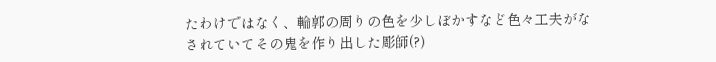たわけではなく、輪郭の周りの色を少しぼかすなど色々工夫がなされていてその鬼を作り出した彫師(?)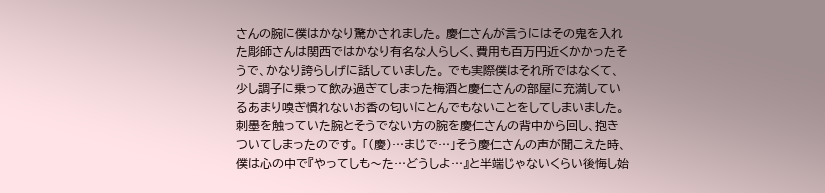さんの腕に僕はかなり驚かされました。 慶仁さんが言うにはその鬼を入れた彫師さんは関西ではかなり有名な人らしく、費用も百万円近くかかったそうで、かなり誇らしげに話していました。 でも実際僕はそれ所ではなくて、少し調子に乗って飲み過ぎてしまった梅酒と慶仁さんの部屋に充満しているあまり嗅ぎ慣れないお香の匂いにとんでもないことをしてしまいました。 刺墨を触っていた腕とそうでない方の腕を慶仁さんの背中から回し、抱きついてしまったのです。 「(慶)…まじで…」そう慶仁さんの声が聞こえた時、僕は心の中で『やってしも〜た…どうしよ…』と半端じゃないくらい後悔し始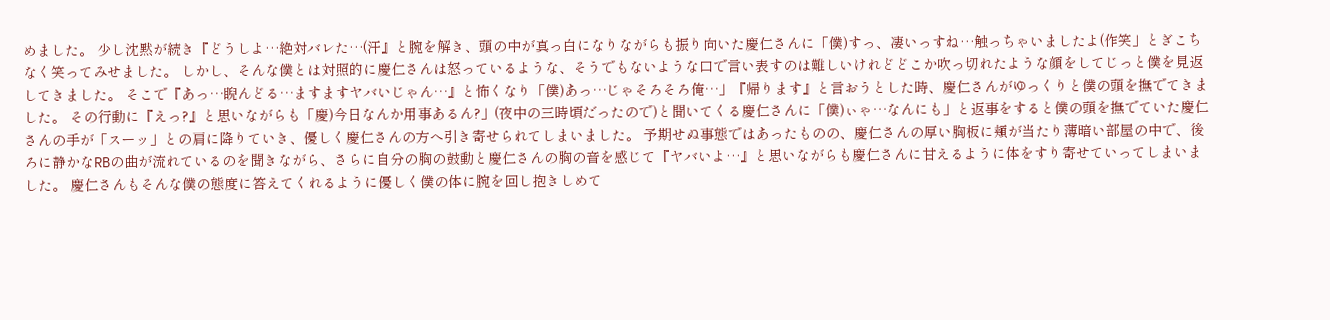めました。 少し沈黙が続き『どうしよ…絶対バレた…(汗』と腕を解き、頭の中が真っ白になりながらも振り向いた慶仁さんに「僕)すっ、凄いっすね…触っちゃいましたよ(作笑」とぎこちなく笑ってみせました。 しかし、そんな僕とは対照的に慶仁さんは怒っているような、そうでもないような口で言い表すのは難しいけれどどこか吹っ切れたような顔をしてじっと僕を見返してきました。 そこで『あっ…睨んどる…ますますヤバいじゃん…』と怖くなり「僕)あっ…じゃそろそろ俺…」『帰ります』と言おうとした時、慶仁さんがゆっくりと僕の頭を撫でてきました。 その行動に『えっ?』と思いながらも「慶)今日なんか用事あるん?」(夜中の三時頃だったので)と聞いてくる慶仁さんに「僕)ぃゃ…なんにも」と返事をすると僕の頭を撫でていた慶仁さんの手が「スーッ」との肩に降りていき、優しく慶仁さんの方へ引き寄せられてしまいました。 予期せぬ事態ではあったものの、慶仁さんの厚い胸板に頬が当たり薄暗い部屋の中で、後ろに静かなRBの曲が流れているのを聞きながら、さらに自分の胸の鼓動と慶仁さんの胸の音を感じて『ヤバいよ…』と思いながらも慶仁さんに甘えるように体をすり寄せていってしまいました。 慶仁さんもそんな僕の態度に答えてくれるように優しく僕の体に腕を回し抱きしめて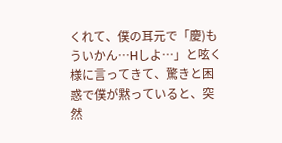くれて、僕の耳元で「慶)もういかん…Hしよ…」と呟く様に言ってきて、驚きと困惑で僕が黙っていると、突然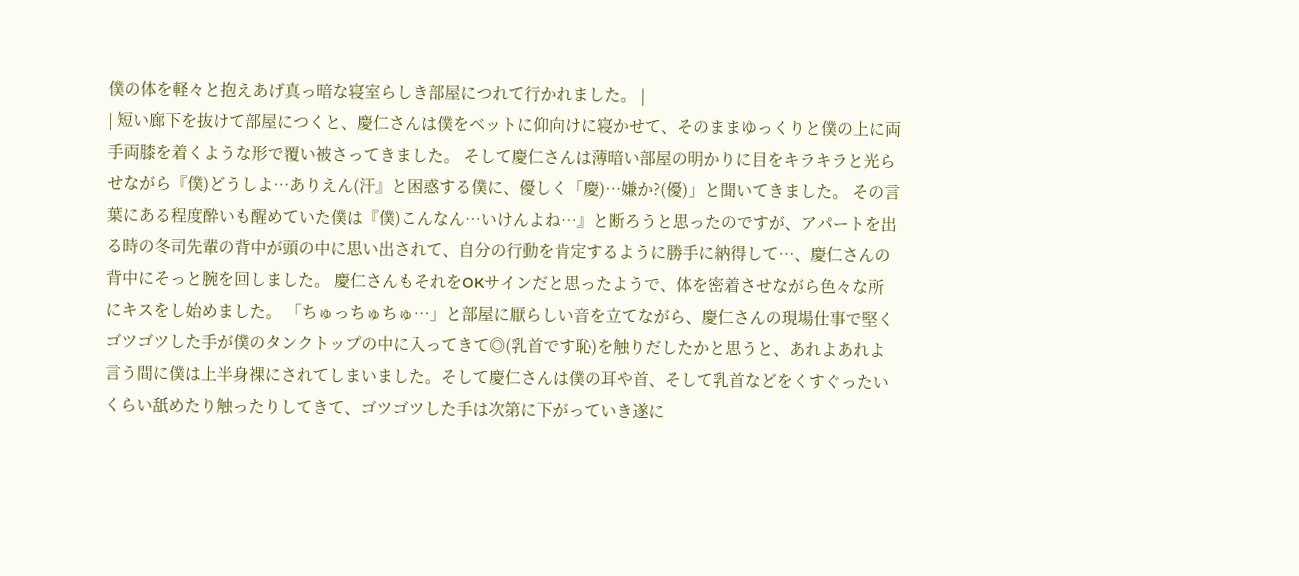僕の体を軽々と抱えあげ真っ暗な寝室らしき部屋につれて行かれました。 |
| 短い廊下を抜けて部屋につくと、慶仁さんは僕をベットに仰向けに寝かせて、そのままゆっくりと僕の上に両手両膝を着くような形で覆い被さってきました。 そして慶仁さんは薄暗い部屋の明かりに目をキラキラと光らせながら『僕)どうしよ…ありえん(汗』と困惑する僕に、優しく「慶)…嫌か?(優)」と聞いてきました。 その言葉にある程度酔いも醒めていた僕は『僕)こんなん…いけんよね…』と断ろうと思ったのですが、アパートを出る時の冬司先輩の背中が頭の中に思い出されて、自分の行動を肯定するように勝手に納得して…、慶仁さんの背中にそっと腕を回しました。 慶仁さんもそれをOKサインだと思ったようで、体を密着させながら色々な所にキスをし始めました。 「ちゅっちゅちゅ…」と部屋に厭らしい音を立てながら、慶仁さんの現場仕事で堅くゴツゴツした手が僕のタンクトップの中に入ってきて◎(乳首です恥)を触りだしたかと思うと、あれよあれよ言う間に僕は上半身裸にされてしまいました。そして慶仁さんは僕の耳や首、そして乳首などをくすぐったいくらい舐めたり触ったりしてきて、ゴツゴツした手は次第に下がっていき遂に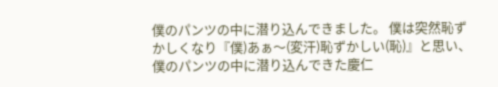僕のパンツの中に潜り込んできました。 僕は突然恥ずかしくなり『僕)あぁ〜(変汗)恥ずかしい(恥)』と思い、僕のパンツの中に潜り込んできた慶仁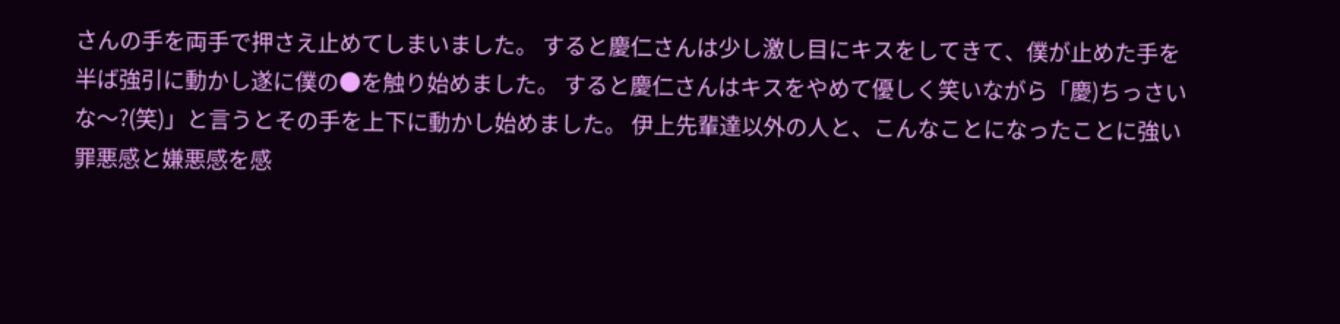さんの手を両手で押さえ止めてしまいました。 すると慶仁さんは少し激し目にキスをしてきて、僕が止めた手を半ば強引に動かし遂に僕の●を触り始めました。 すると慶仁さんはキスをやめて優しく笑いながら「慶)ちっさいな〜?(笑)」と言うとその手を上下に動かし始めました。 伊上先輩達以外の人と、こんなことになったことに強い罪悪感と嫌悪感を感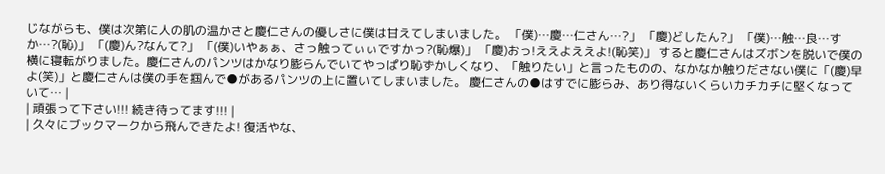じながらも、僕は次第に人の肌の温かさと慶仁さんの優しさに僕は甘えてしまいました。 「僕)…慶…仁さん…?」 「慶)どしたん?」 「僕)…触…良…すか…?(恥)」 「(慶)ん?なんて?」 「(僕)いやぁぁ、さっ触ってぃぃですかっ?(恥爆)」 「慶)おっ!ええよええよ!(恥笑)」 すると慶仁さんはズボンを脱いで僕の横に寝転がりました。慶仁さんのパンツはかなり膨らんでいてやっぱり恥ずかしくなり、「触りたい」と言ったものの、なかなか触りださない僕に「(慶)早よ(笑)」と慶仁さんは僕の手を掴んで●があるパンツの上に置いてしまいました。 慶仁さんの●はすでに膨らみ、あり得ないくらいカチカチに堅くなっていて… |
| 頑張って下さい!!! 続き待ってます!!! |
| 久々にブックマークから飛んできたよ! 復活やな、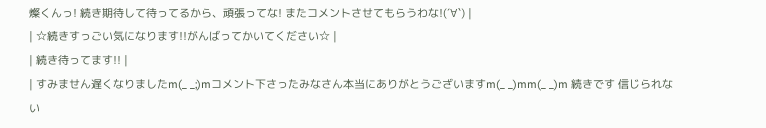燦くんっ! 続き期待して待ってるから、頑張ってな! またコメントさせてもらうわな!(´∀`) |
| ☆続きすっごい気になります!!がんばってかいてください☆ |
| 続き待ってます!! |
| すみません遅くなりましたm(_ _;)mコメント下さったみなさん本当にありがとうございますm(_ _)mm(_ _)m 続きです 信じられない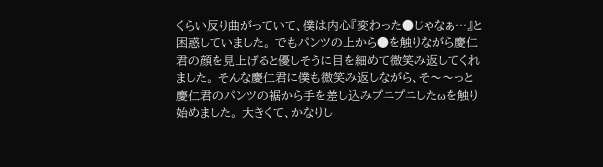くらい反り曲がっていて、僕は内心『変わった●じゃなぁ…』と困惑していました。 でもパンツの上から●を触りながら慶仁君の顔を見上げると優しそうに目を細めて微笑み返してくれました。 そんな慶仁君に僕も微笑み返しながら、そ〜〜っと慶仁君のパンツの裾から手を差し込みプニプニしたωを触り始めました。 大きくて、かなりし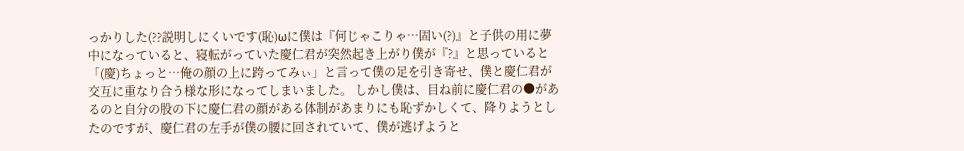っかりした(??説明しにくいです(恥)ωに僕は『何じゃこりゃ…固い(?)』と子供の用に夢中になっていると、寝転がっていた慶仁君が突然起き上がり僕が『?』と思っていると「(慶)ちょっと…俺の顔の上に跨ってみぃ」と言って僕の足を引き寄せ、僕と慶仁君が交互に重なり合う様な形になってしまいました。 しかし僕は、目ね前に慶仁君の●があるのと自分の股の下に慶仁君の顔がある体制があまりにも恥ずかしくて、降りようとしたのですが、慶仁君の左手が僕の腰に回されていて、僕が逃げようと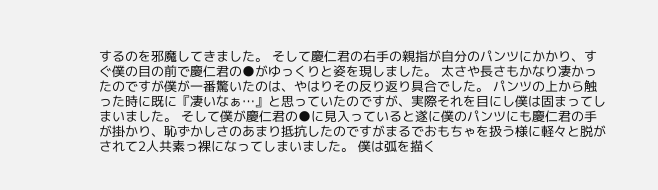するのを邪魔してきました。 そして慶仁君の右手の親指が自分のパンツにかかり、すぐ僕の目の前で慶仁君の●がゆっくりと姿を現しました。 太さや長さもかなり凄かったのですが僕が一番驚いたのは、やはりその反り返り具合でした。 パンツの上から触った時に既に『凄いなぁ…』と思っていたのですが、実際それを目にし僕は固まってしまいました。 そして僕が慶仁君の●に見入っていると遂に僕のパンツにも慶仁君の手が掛かり、恥ずかしさのあまり抵抗したのですがまるでおもちゃを扱う様に軽々と脱がされて2人共素っ裸になってしまいました。 僕は弧を描く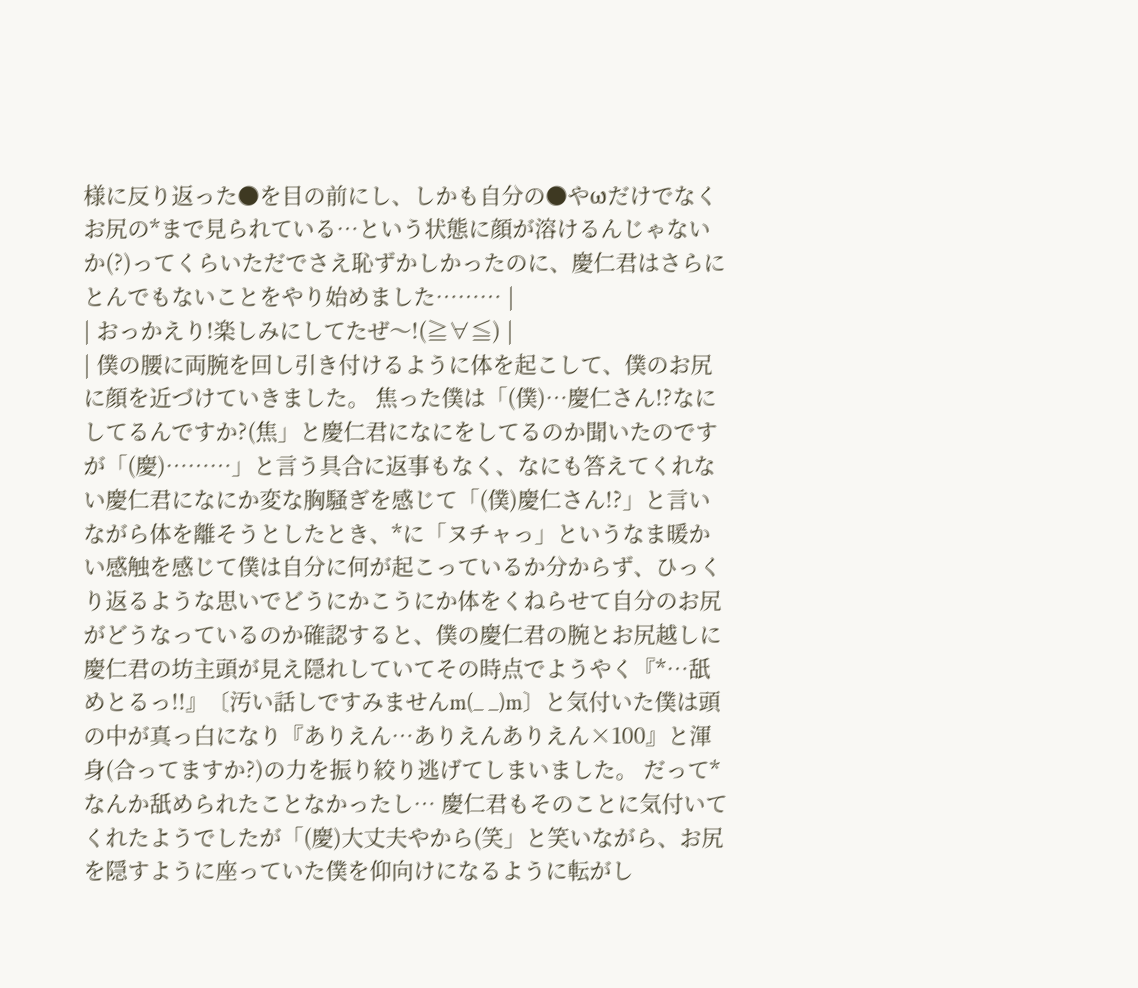様に反り返った●を目の前にし、しかも自分の●やωだけでなくお尻の*まで見られている…という状態に顔が溶けるんじゃないか(?)ってくらいただでさえ恥ずかしかったのに、慶仁君はさらにとんでもないことをやり始めました……… |
| おっかえり!楽しみにしてたぜ〜!(≧∀≦) |
| 僕の腰に両腕を回し引き付けるように体を起こして、僕のお尻に顔を近づけていきました。 焦った僕は「(僕)…慶仁さん!?なにしてるんですか?(焦」と慶仁君になにをしてるのか聞いたのですが「(慶)………」と言う具合に返事もなく、なにも答えてくれない慶仁君になにか変な胸騒ぎを感じて「(僕)慶仁さん!?」と言いながら体を離そうとしたとき、*に「ヌチャっ」というなま暖かい感触を感じて僕は自分に何が起こっているか分からず、ひっくり返るような思いでどうにかこうにか体をくねらせて自分のお尻がどうなっているのか確認すると、僕の慶仁君の腕とお尻越しに慶仁君の坊主頭が見え隠れしていてその時点でようやく『*…舐めとるっ!!』〔汚い話しですみませんm(_ _)m〕と気付いた僕は頭の中が真っ白になり『ありえん…ありえんありえん×100』と渾身(合ってますか?)の力を振り絞り逃げてしまいました。 だって*なんか舐められたことなかったし… 慶仁君もそのことに気付いてくれたようでしたが「(慶)大丈夫やから(笑」と笑いながら、お尻を隠すように座っていた僕を仰向けになるように転がし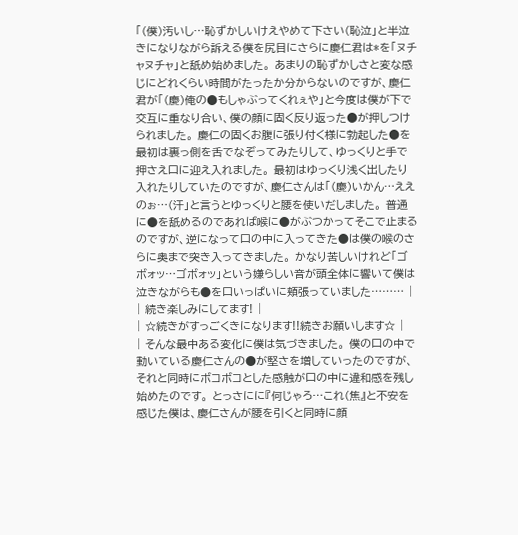「(僕)汚いし…恥ずかしいけえやめて下さい(恥泣」と半泣きになりながら訴える僕を尻目にさらに慶仁君は*を「ヌチャヌチャ」と舐め始めました。 あまりの恥ずかしさと変な感じにどれくらい時間がたったか分からないのですが、慶仁君が「(慶)俺の●もしゃぶってくれぇや」と今度は僕が下で交互に重なり合い、僕の顔に固く反り返った●が押しつけられました。 慶仁の固くお腹に張り付く様に勃起した●を最初は裏っ側を舌でなぞってみたりして、ゆっくりと手で押さえ口に迎え入れました。 最初はゆっくり浅く出したり入れたりしていたのですが、慶仁さんは「(慶)いかん…ええのぉ…(汗」と言うとゆっくりと腰を使いだしました。 普通に●を舐めるのであれば喉に●がぶつかってそこで止まるのですが、逆になって口の中に入ってきた●は僕の喉のさらに奥まで突き入ってきました。 かなり苦しいけれど「ゴボォッ…ゴボォッ」という嫌らしい音が頭全体に響いて僕は泣きながらも●を口いっぱいに頬張っていました……… |
| 続き楽しみにしてます! |
| ☆続きがすっごくきになります!!続きお願いします☆ |
| そんな最中ある変化に僕は気づきました。 僕の口の中で動いている慶仁さんの●が堅さを増していったのですが、それと同時にボコボコとした感触が口の中に違和感を残し始めたのです。 とっさにに『何じゃろ…これ(焦』と不安を感じた僕は、慶仁さんが腰を引くと同時に顔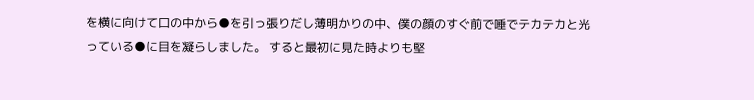を横に向けて口の中から●を引っ張りだし薄明かりの中、僕の顔のすぐ前で唾でテカテカと光っている●に目を凝らしました。 すると最初に見た時よりも堅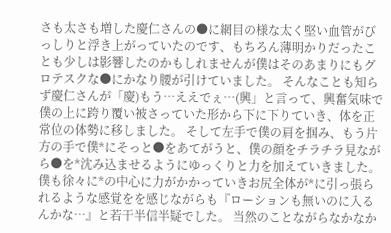さも太さも増した慶仁さんの●に網目の様な太く堅い血管がびっしりと浮き上がっていたのです、もちろん薄明かりだったことも少しは影響したのかもしれませんが僕はそのあまりにもグロテスクな●にかなり腰が引けていました。 そんなことも知らず慶仁さんが「慶)もう…ええでぇ…(興」と言って、興奮気味で僕の上に跨り覆い被さっていた形から下に下りていき、体を正常位の体勢に移しました。 そして左手で僕の肩を掴み、もう片方の手で僕*にそっと●をあてがうと、僕の顔をチラチラ見ながら●を*沈み込ませるようにゆっくりと力を加えていきました。 僕も徐々に*の中心に力がかかっていきお尻全体が*に引っ張られるような感覚をを感じながらも『ローションも無いのに入るんかな…』と若干半信半疑でした。 当然のことながらなかなか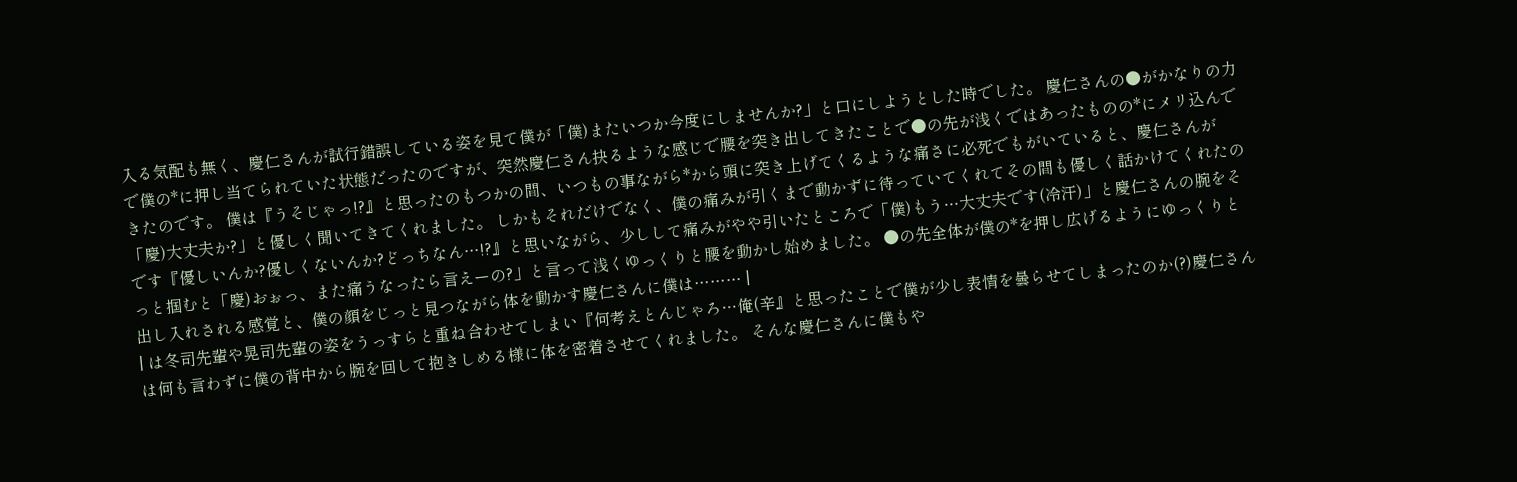入る気配も無く、慶仁さんが試行錯誤している姿を見て僕が「僕)またいつか今度にしませんか?」と口にしようとした時でした。 慶仁さんの●がかなりの力で僕の*に押し当てられていた状態だったのですが、突然慶仁さん抉るような感じで腰を突き出してきたことで●の先が浅くではあったものの*にメリ込んできたのです。 僕は『うそじゃっ!?』と思ったのもつかの間、いつもの事ながら*から頭に突き上げてくるような痛さに必死でもがいていると、慶仁さんが「慶)大丈夫か?」と優しく聞いてきてくれました。 しかもそれだけでなく、僕の痛みが引くまで動かずに待っていてくれてその間も優しく話かけてくれたのです『優しいんか?優しくないんか?どっちなん…!?』と思いながら、少しして痛みがやや引いたところで「僕)もう…大丈夫です(冷汗)」と慶仁さんの腕をそっと掴むと「慶)おぉっ、また痛うなったら言えーの?」と言って浅くゆっくりと腰を動かし始めました。 ●の先全体が僕の*を押し広げるようにゆっくりと出し入れされる感覚と、僕の顔をじっと見つながら体を動かす慶仁さんに僕は……… |
| は冬司先輩や晃司先輩の姿をうっすらと重ね合わせてしまい『何考えとんじゃろ…俺(辛』と思ったことで僕が少し表情を曇らせてしまったのか(?)慶仁さんは何も言わずに僕の背中から腕を回して抱きしめる様に体を密着させてくれました。 そんな慶仁さんに僕もや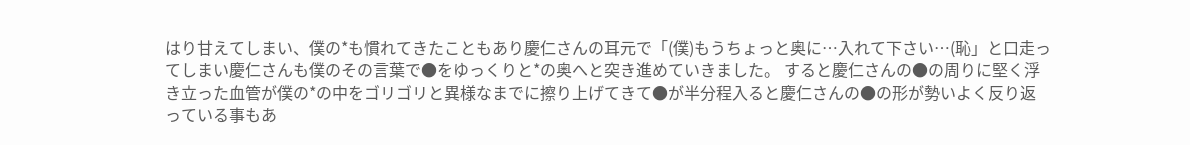はり甘えてしまい、僕の*も慣れてきたこともあり慶仁さんの耳元で「(僕)もうちょっと奥に…入れて下さい…(恥」と口走ってしまい慶仁さんも僕のその言葉で●をゆっくりと*の奥へと突き進めていきました。 すると慶仁さんの●の周りに堅く浮き立った血管が僕の*の中をゴリゴリと異様なまでに擦り上げてきて●が半分程入ると慶仁さんの●の形が勢いよく反り返っている事もあ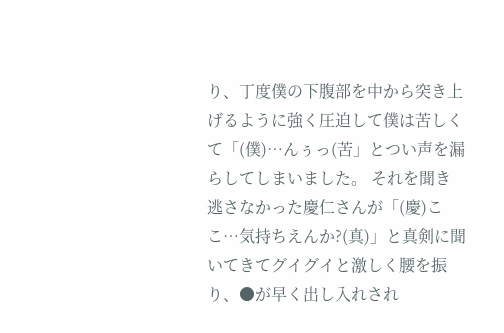り、丁度僕の下腹部を中から突き上げるように強く圧迫して僕は苦しくて「(僕)…んぅっ(苦」とつい声を漏らしてしまいました。 それを聞き逃さなかった慶仁さんが「(慶)ここ…気持ちえんか?(真)」と真剣に聞いてきてグイグイと激しく腰を振り、●が早く出し入れされ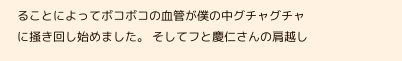ることによってボコボコの血管が僕の中グチャグチャに掻き回し始めました。 そしてフと慶仁さんの肩越し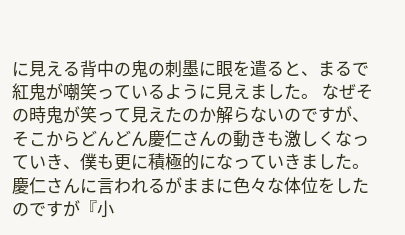に見える背中の鬼の刺墨に眼を遣ると、まるで紅鬼が嘲笑っているように見えました。 なぜその時鬼が笑って見えたのか解らないのですが、そこからどんどん慶仁さんの動きも激しくなっていき、僕も更に積極的になっていきました。 慶仁さんに言われるがままに色々な体位をしたのですが『小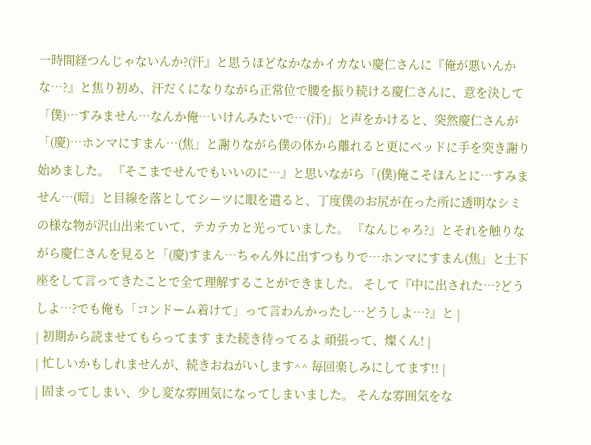一時間経つんじゃないんか?(汗』と思うほどなかなかイカない慶仁さんに『俺が悪いんかな…?』と焦り初め、汗だくになりながら正常位で腰を振り続ける慶仁さんに、意を決して「僕)…すみません…なんか俺…いけんみたいで…(汗)」と声をかけると、突然慶仁さんが「(慶)…ホンマにすまん…(焦」と謝りながら僕の体から離れると更にベッドに手を突き謝り始めました。 『そこまでせんでもいいのに…』と思いながら「(僕)俺こそほんとに…すみません…(暗」と目線を落としてシーツに眼を遣ると、丁度僕のお尻が在った所に透明なシミの様な物が沢山出来ていて、テカテカと光っていました。 『なんじゃろ?』とそれを触りながら慶仁さんを見ると「(慶)すまん…ちゃん外に出すつもりで…ホンマにすまん(焦」と土下座をして言ってきたことで全て理解することができました。 そして『中に出された…?どうしよ…?でも俺も「コンドーム着けて」って言わんかったし…どうしよ…?』と |
| 初期から読ませてもらってます また続き待ってるよ 頑張って、燦くん! |
| 忙しいかもしれませんが、続きおねがいします^^ 毎回楽しみにしてます!! |
| 固まってしまい、少し変な雰囲気になってしまいました。 そんな雰囲気をな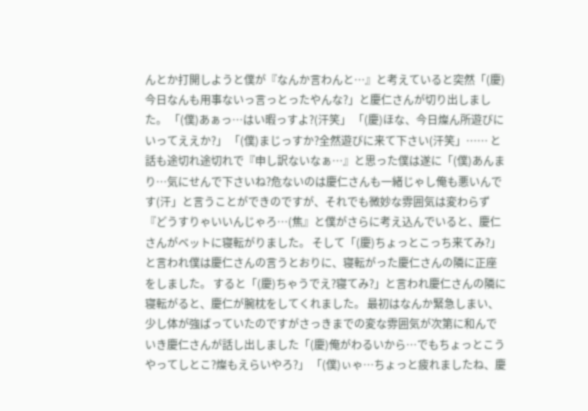んとか打開しようと僕が『なんか言わんと…』と考えていると突然「(慶)今日なんも用事ないっ言っとったやんな?」と慶仁さんが切り出しました。 「(僕)あぁっ…はい暇っすよ?(汗笑」 「(慶)ほな、今日燦ん所遊びにいってええか?」 「(僕)まじっすか?全然遊びに来て下さい(汗笑」…… と話も途切れ途切れで『申し訳ないなぁ…』と思った僕は遂に「(僕)あんまり…気にせんで下さいね?危ないのは慶仁さんも一緒じゃし俺も悪いんです(汗」と言うことができのですが、それでも微妙な雰囲気は変わらず『どうすりゃいいんじゃろ…(焦』と僕がさらに考え込んでいると、慶仁さんがベットに寝転がりました。 そして「(慶)ちょっとこっち来てみ?」と言われ僕は慶仁さんの言うとおりに、寝転がった慶仁さんの隣に正座をしました。 すると「(慶)ちゃうでえ?寝てみ?」と言われ慶仁さんの隣に寝転がると、慶仁が腕枕をしてくれました。 最初はなんか緊急しまい、少し体が強ばっていたのですがさっきまでの変な雰囲気が次第に和んでいき慶仁さんが話し出しました「(慶)俺がわるいから…でもちょっとこうやってしとこ?燦もえらいやろ?」 「(僕)ぃゃ…ちょっと疲れましたね、慶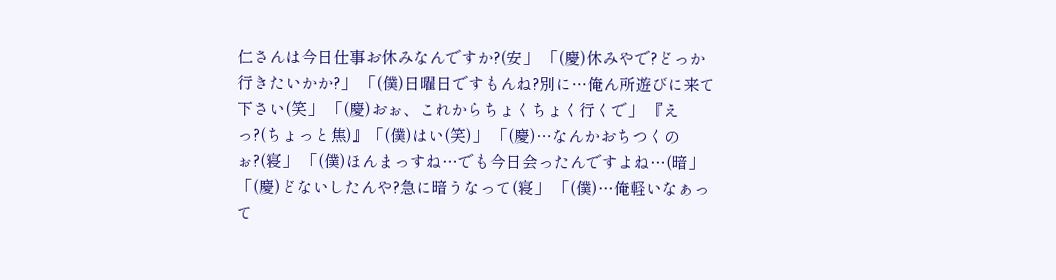仁さんは今日仕事お休みなんですか?(安」 「(慶)休みやで?どっか行きたいかか?」 「(僕)日曜日ですもんね?別に…俺ん所遊びに来て下さい(笑」 「(慶)おぉ、これからちょくちょく行くで」 『えっ?(ちょっと焦)』「(僕)はい(笑)」 「(慶)…なんかおちつくのぉ?(寝」 「(僕)ほんまっすね…でも今日会ったんですよね…(暗」 「(慶)どないしたんや?急に暗うなって(寝」 「(僕)…俺軽いなぁって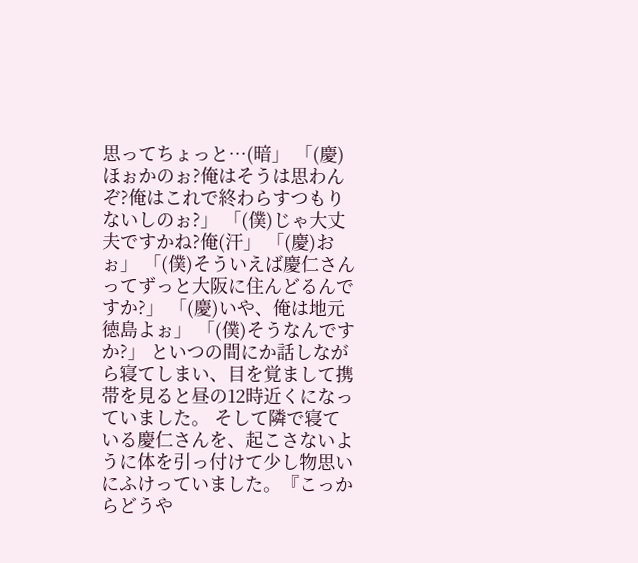思ってちょっと…(暗」 「(慶)ほぉかのぉ?俺はそうは思わんぞ?俺はこれで終わらすつもりないしのぉ?」 「(僕)じゃ大丈夫ですかね?俺(汗」 「(慶)おぉ」 「(僕)そういえば慶仁さんってずっと大阪に住んどるんですか?」 「(慶)いや、俺は地元徳島よぉ」 「(僕)そうなんですか?」 といつの間にか話しながら寝てしまい、目を覚まして携帯を見ると昼の12時近くになっていました。 そして隣で寝ている慶仁さんを、起こさないように体を引っ付けて少し物思いにふけっていました。『こっからどうや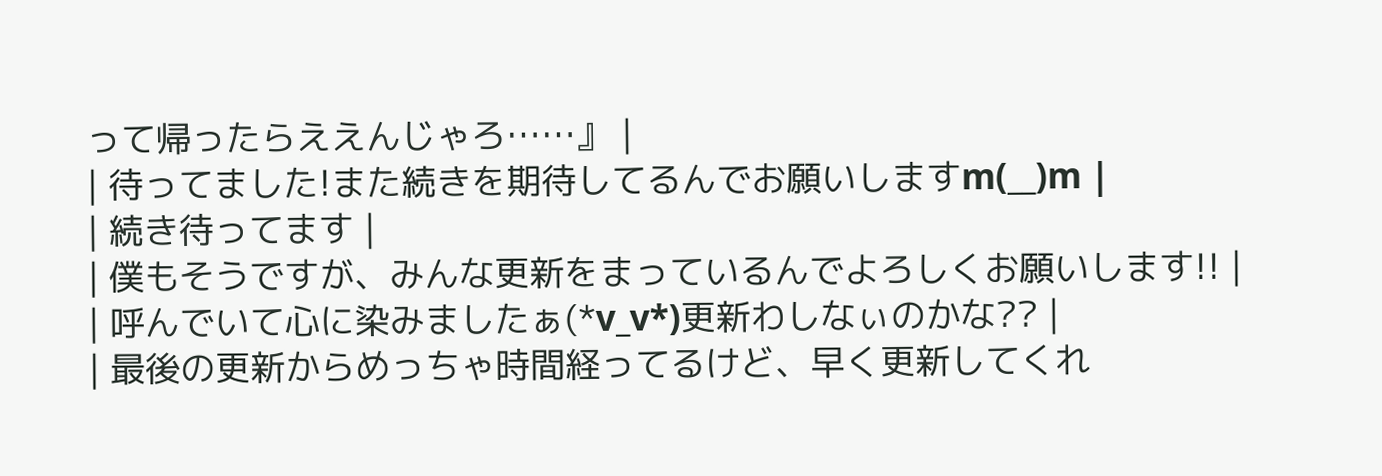って帰ったらええんじゃろ……』 |
| 待ってました!また続きを期待してるんでお願いしますm(__)m |
| 続き待ってます |
| 僕もそうですが、みんな更新をまっているんでよろしくお願いします!! |
| 呼んでいて心に染みましたぁ(*v_v*)更新わしなぃのかな?? |
| 最後の更新からめっちゃ時間経ってるけど、早く更新してくれ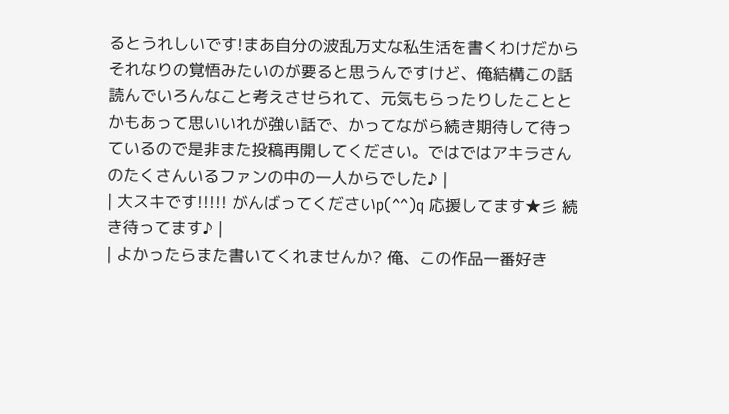るとうれしいです!まあ自分の波乱万丈な私生活を書くわけだからそれなりの覚悟みたいのが要ると思うんですけど、俺結構この話読んでいろんなこと考えさせられて、元気もらったりしたこととかもあって思いいれが強い話で、かってながら続き期待して待っているので是非また投稿再開してください。ではではアキラさんのたくさんいるファンの中の一人からでした♪ |
| 大スキです!!!!! がんばってくださいp(^^)q 応援してます★彡 続き待ってます♪ |
| よかったらまた書いてくれませんか? 俺、この作品一番好き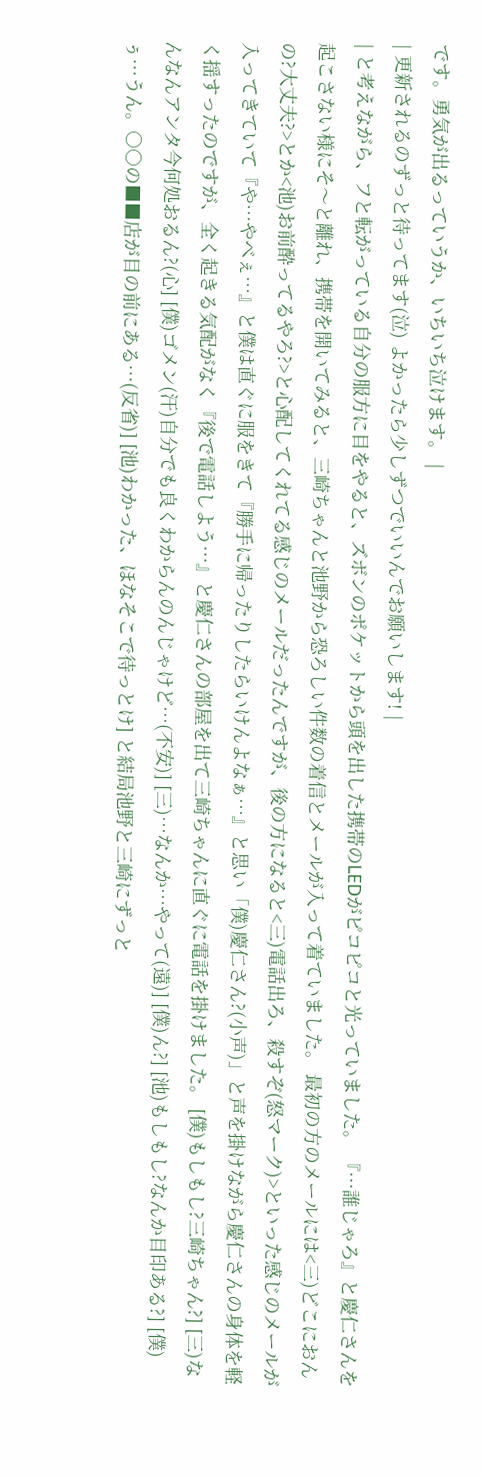です。勇気が出るっていうか、いちいち泣けます。 |
| 更新されるのずっと待ってます(泣) よかったら少しずつでいいんでお願いします! |
| と考えながら、フと転がっている自分の服方に目をやると、ズボンのポケットから頭を出した携帯のLEDがピコピコと光っていました。 『…誰じゃろ』と慶仁さんを起こさない様にそ〜と離れ、携帯を開いてみると、三崎ちゃんと池野から恐ろしい件数の着信とメールが入って着ていました。 最初の方のメールには<三)どこにおんの?大丈夫?>とか<池)お前酔ってるやろ?>と心配してくれてる感じのメールだったんですが、後の方になると<三)電話出ろ、殺すぞ(怒マーク)>といった感じのメールが入ってきていて『や…やべぇ…』と僕は直ぐに服をきて『勝手に帰ったりしたらいけんよなぁ…』と思い「僕)慶仁さん?(小声)」と声を掛けながら慶仁さんの身体を軽く揺すったのですが、全く起きる気配がなく『後で電話しよう…』と慶仁さんの部屋を出て三崎ちゃんに直ぐに電話を掛けました。 [僕)もしもし?三崎ちゃん?] [三)なんなんアンタ今何処おるん?(心] [僕)ゴメン(汗)自分でも良くわからんのんじゃけど…(不安)] [三)…なんか…やって(遠)] [僕)ん?] [池)もしもし?なんか目印ある?] [僕)ぅ…うん。○○の■■店が目の前にある…(反省)] [池)わかった、ほなそこで待っとけ] と結局池野と三崎にずっと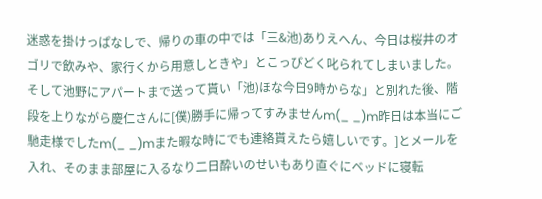迷惑を掛けっぱなしで、帰りの車の中では「三&池)ありえへん、今日は桜井のオゴリで飲みや、家行くから用意しときや」とこっぴどく叱られてしまいました。 そして池野にアパートまで送って貰い「池)ほな今日9時からな」と別れた後、階段を上りながら慶仁さんに[僕)勝手に帰ってすみませんm(_ _)m昨日は本当にご馳走様でしたm(_ _)mまた暇な時にでも連絡貰えたら嬉しいです。]とメールを入れ、そのまま部屋に入るなり二日酔いのせいもあり直ぐにベッドに寝転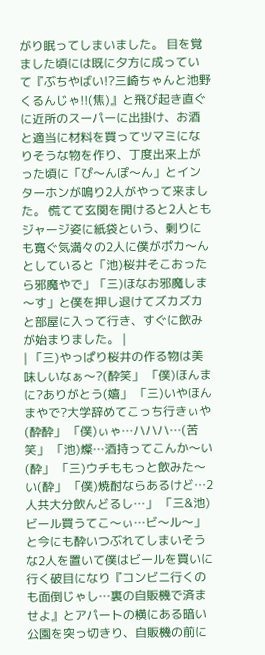がり眠ってしまいました。 目を覚ました頃には既に夕方に成っていて『ぶちやばい!?三崎ちゃんと池野くるんじゃ!!(焦)』と飛び起き直ぐに近所のスーパーに出掛け、お酒と適当に材料を買ってツマミになりそうな物を作り、丁度出来上がった頃に「ぴ〜んぽ〜ん」とインターホンが鳴り2人がやって来ました。 慌てて玄関を開けると2人ともジャージ姿に紙袋という、剰りにも寛ぐ気満々の2人に僕がポカ〜んとしていると「池)桜井そこおったら邪魔やで」「三)ほなお邪魔しま〜す」と僕を押し退けてズカズカと部屋に入って行き、すぐに飲みが始まりました。 |
| 「三)やっぱり桜井の作る物は美味しいなぁ〜?(酔笑」 「僕)ほんまに?ありがとう(嬉」 「三)いやほんまやで?大学辞めてこっち行きぃや(酔酔」 「僕)ぃゃ…ハハハ…(苦笑」 「池)燦…酒持ってこんか〜い(酔」 「三)ウチももっと飲みた〜い(酔」 「僕)焼酎ならあるけど…2人共大分飲んどるし…」 「三&池)ビール買うてこ〜ぃ…ビ〜ル〜」 と今にも酔いつぶれてしまいそうな2人を置いて僕はビールを買いに行く破目になり『コンビニ行くのも面倒じゃし…裏の自販機で済ませよ』とアパートの横にある暗い公園を突っ切きり、自販機の前に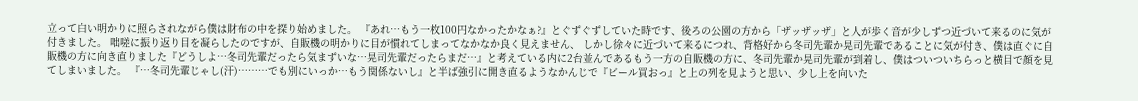立って白い明かりに照らされながら僕は財布の中を探り始めました。 『あれ…もう一枚100円なかったかなぁ?』とぐずぐずしていた時です、後ろの公園の方から「ザッザッザ」と人が歩く音が少しずつ近づいて来るのに気が付きました。 咄嗟に振り返り目を凝らしたのですが、自販機の明かりに目が慣れてしまってなかなか良く見えません、 しかし徐々に近づいて来るにつれ、背格好から冬司先輩か晃司先輩であることに気が付き、僕は直ぐに自販機の方に向き直りました『どうしよ…冬司先輩だったら気まずいな…晃司先輩だったらまだ…』と考えている内に2台並んであるもう一方の自販機の方に、冬司先輩か晃司先輩が到着し、僕はついついちらっと横目で顔を見てしまいました。 『…冬司先輩じゃし(汗)………でも別にいっか…もう関係ないし』と半ば強引に開き直るようなかんじで『ビール買おっ』と上の列を見ようと思い、少し上を向いた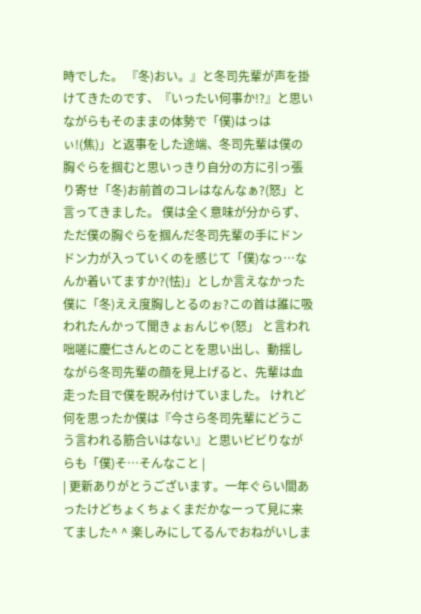時でした。 『冬)おい。』と冬司先輩が声を掛けてきたのです、『いったい何事か!?』と思いながらもそのままの体勢で「僕)はっはぃ!(焦)」と返事をした途端、冬司先輩は僕の胸ぐらを掴むと思いっきり自分の方に引っ張り寄せ「冬)お前首のコレはなんなぁ?(怒」と言ってきました。 僕は全く意味が分からず、ただ僕の胸ぐらを掴んだ冬司先輩の手にドンドン力が入っていくのを感じて「僕)なっ…なんか着いてますか?(怯)」としか言えなかった僕に「冬)ええ度胸しとるのぉ?この首は誰に吸われたんかって聞きょぉんじゃ(怒」 と言われ咄嗟に慶仁さんとのことを思い出し、動揺しながら冬司先輩の顔を見上げると、先輩は血走った目で僕を睨み付けていました。 けれど何を思ったか僕は『今さら冬司先輩にどうこう言われる筋合いはない』と思いビビりながらも「僕)そ…そんなこと |
| 更新ありがとうございます。一年ぐらい間あったけどちょくちょくまだかなーって見に来てました^ ^ 楽しみにしてるんでおねがいしま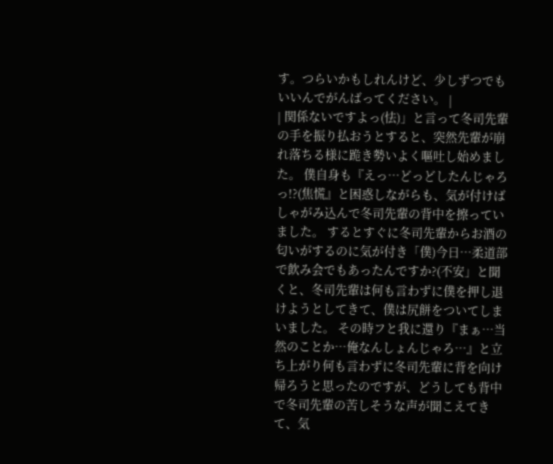す。つらいかもしれんけど、少しずつでもいいんでがんばってください。 |
| 関係ないですよっ(怯)」と言って冬司先輩の手を振り払おうとすると、突然先輩が崩れ落ちる様に跪き勢いよく嘔吐し始めました。 僕自身も『えっ…どっどしたんじゃろっ!?(焦慌』と困惑しながらも、気が付けばしゃがみ込んで冬司先輩の背中を擦っていました。 するとすぐに冬司先輩からお酒の匂いがするのに気が付き「僕)今日…柔道部で飲み会でもあったんですか?(不安」と聞くと、冬司先輩は何も言わずに僕を押し退けようとしてきて、僕は尻餅をついてしまいました。 その時フと我に還り『まぁ…当然のことか…俺なんしょんじゃろ…』と立ち上がり何も言わずに冬司先輩に背を向け帰ろうと思ったのですが、どうしても背中で冬司先輩の苦しそうな声が聞こえてきて、気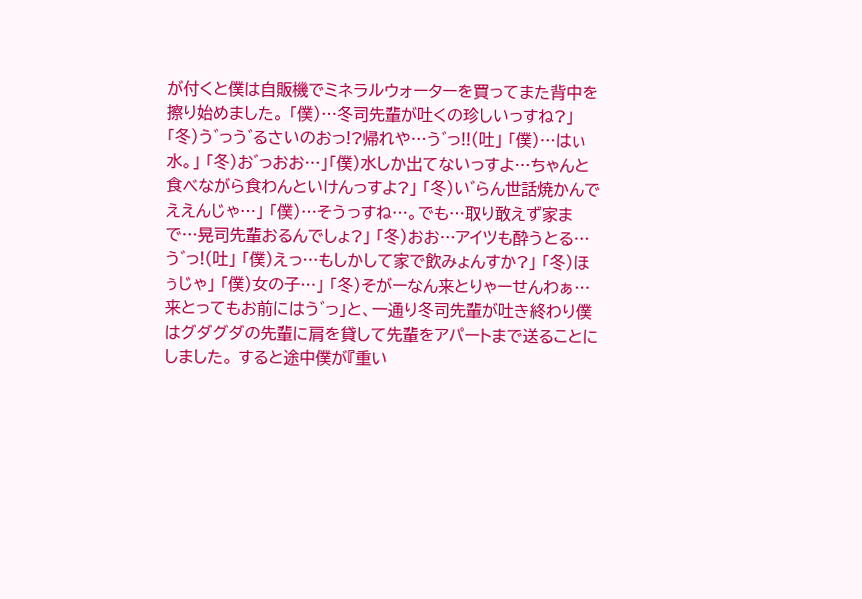が付くと僕は自販機でミネラルウォーターを買ってまた背中を擦り始めました。 「僕)…冬司先輩が吐くの珍しいっすね?」 「冬)う゛っう゛るさいのおっ!?帰れや…う゛っ!!(吐」 「僕)…はぃ水。」 「冬)お゛っおお…」「僕)水しか出てないっすよ…ちゃんと食べながら食わんといけんっすよ?」 「冬)い゛らん世話焼かんでええんじゃ…」 「僕)…そうっすね…。でも…取り敢えず家まで…晃司先輩おるんでしょ?」 「冬)おお…アイツも酔うとる…う゛っ!(吐」 「僕)えっ…もしかして家で飲みょんすか?」 「冬)ほぅじゃ」 「僕)女の子…」 「冬)そがーなん来とりゃーせんわぁ…来とってもお前にはう゛っ」と、一通り冬司先輩が吐き終わり僕はグダグダの先輩に肩を貸して先輩をアパートまで送ることにしました。 すると途中僕が『重い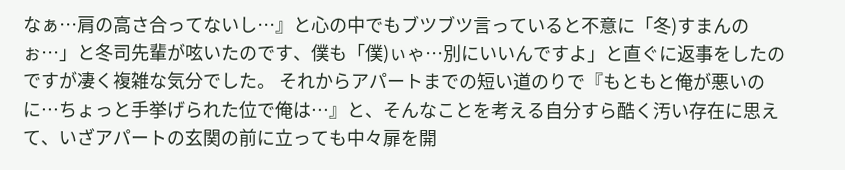なぁ…肩の高さ合ってないし…』と心の中でもブツブツ言っていると不意に「冬)すまんのぉ…」と冬司先輩が呟いたのです、僕も「僕)ぃゃ…別にいいんですよ」と直ぐに返事をしたのですが凄く複雑な気分でした。 それからアパートまでの短い道のりで『もともと俺が悪いのに…ちょっと手挙げられた位で俺は…』と、そんなことを考える自分すら酷く汚い存在に思えて、いざアパートの玄関の前に立っても中々扉を開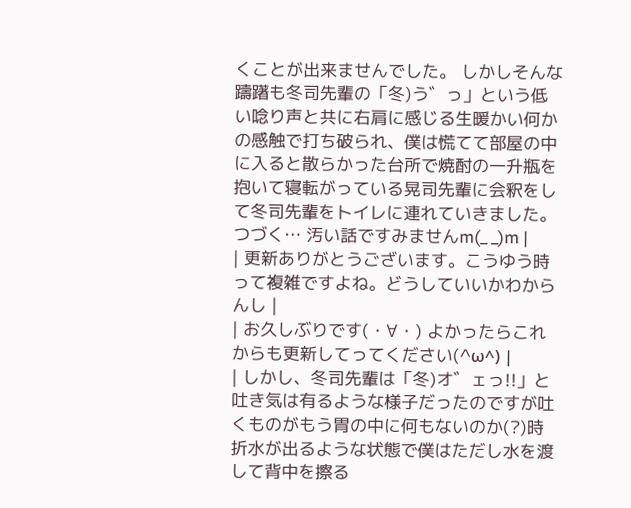くことが出来ませんでした。 しかしそんな躊躇も冬司先輩の「冬)う゛っ」という低い唸り声と共に右肩に感じる生暖かい何かの感触で打ち破られ、僕は慌てて部屋の中に入ると散らかった台所で焼酎の一升瓶を抱いて寝転がっている晃司先輩に会釈をして冬司先輩をトイレに連れていきました。つづく… 汚い話ですみませんm(_ _)m |
| 更新ありがとうございます。こうゆう時って複雑ですよね。どうしていいかわからんし |
| お久しぶりです(・∀・) よかったらこれからも更新してってください(^ω^) |
| しかし、冬司先輩は「冬)オ゛ェっ!!」と吐き気は有るような様子だったのですが吐くものがもう胃の中に何もないのか(?)時折水が出るような状態で僕はただし水を渡して背中を擦る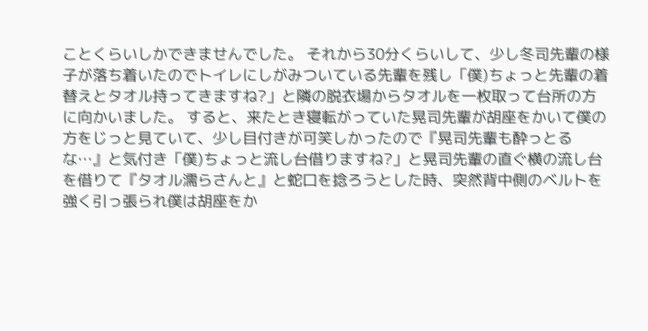ことくらいしかできませんでした。 それから30分くらいして、少し冬司先輩の様子が落ち着いたのでトイレにしがみついている先輩を残し「僕)ちょっと先輩の着替えとタオル持ってきますね?」と隣の脱衣場からタオルを一枚取って台所の方に向かいました。 すると、来たとき寝転がっていた晃司先輩が胡座をかいて僕の方をじっと見ていて、少し目付きが可笑しかったので『晃司先輩も酔っとるな…』と気付き「僕)ちょっと流し台借りますね?」と晃司先輩の直ぐ横の流し台を借りて『タオル濡らさんと』と蛇口を捻ろうとした時、突然背中側のベルトを強く引っ張られ僕は胡座をか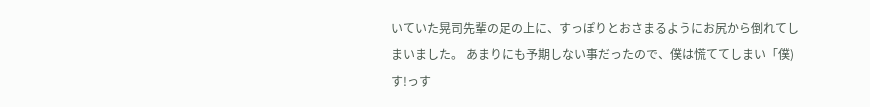いていた晃司先輩の足の上に、すっぽりとおさまるようにお尻から倒れてしまいました。 あまりにも予期しない事だったので、僕は慌ててしまい「僕)す!っす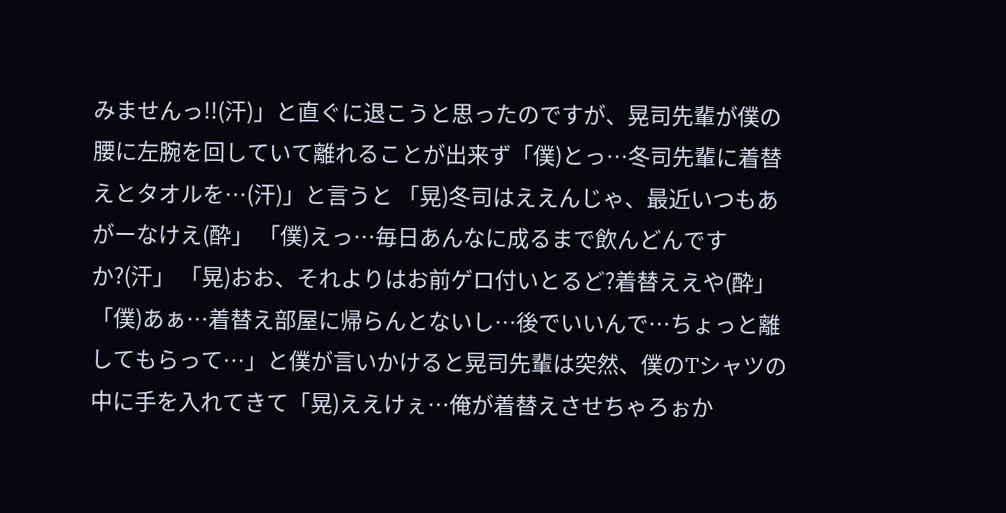みませんっ!!(汗)」と直ぐに退こうと思ったのですが、晃司先輩が僕の腰に左腕を回していて離れることが出来ず「僕)とっ…冬司先輩に着替えとタオルを…(汗)」と言うと 「晃)冬司はええんじゃ、最近いつもあがーなけえ(酔」 「僕)えっ…毎日あんなに成るまで飲んどんですか?(汗」 「晃)おお、それよりはお前ゲロ付いとるど?着替ええや(酔」 「僕)あぁ…着替え部屋に帰らんとないし…後でいいんで…ちょっと離してもらって…」と僕が言いかけると晃司先輩は突然、僕のTシャツの中に手を入れてきて「晃)ええけぇ…俺が着替えさせちゃろぉか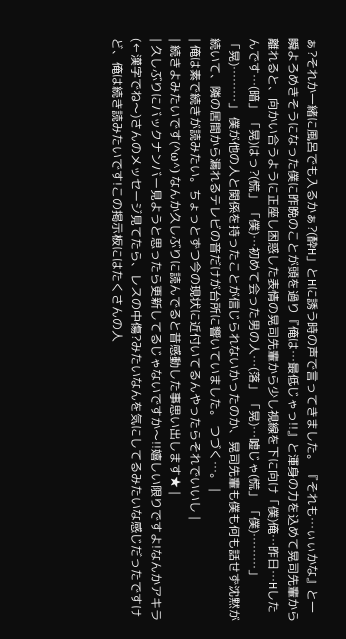ぁ?それか一緒に風呂でも入るかぁ?(酔H」とHに誘う時の声で言ってきました。 『それも…ぃぃかな』と一瞬よろめきそうになった僕に昨晩のことが頭を過り『俺は…最低じゃっ!!』と渾身の力を込めて晃司先輩から離れると、向かい合うように正座し困惑した表情の晃司先輩から少し視線を下に向け「僕)俺…昨日…Hしたんです…(暗」 「晃)はっ?(慌」 「僕)…初めて会った男の人…(落」 「晃)…嘘じゃ(慌」 「僕)………」 「晃)………」 僕が他の人と関係を持ったことが信じられないかったのか、晃司先輩も僕も何も話せず沈黙が続いて、隣の居間から漏れるテレビの音だけが台所に響いていました。 つづく…。 |
| 俺は素で続きが読みたい。ちょっとずつ今の現状に近付いてるんやったらそれでいいし |
| 続きよみたいです(^ω^) なんか久しぶりに読んでると昔感動した事思い出します★ |
| 久しぶりにバックナンバー見ようと思ったら更新してるじゃないですか〜!!嬉しい限りですよ!なんかアキラ(←漢字でね〜)さんのメッセージ見てたら、レスの中傷?みたいなんを気にしてるみたいな感じだったですけど、俺は続き読みたいです!この掲示板にはたくさんの人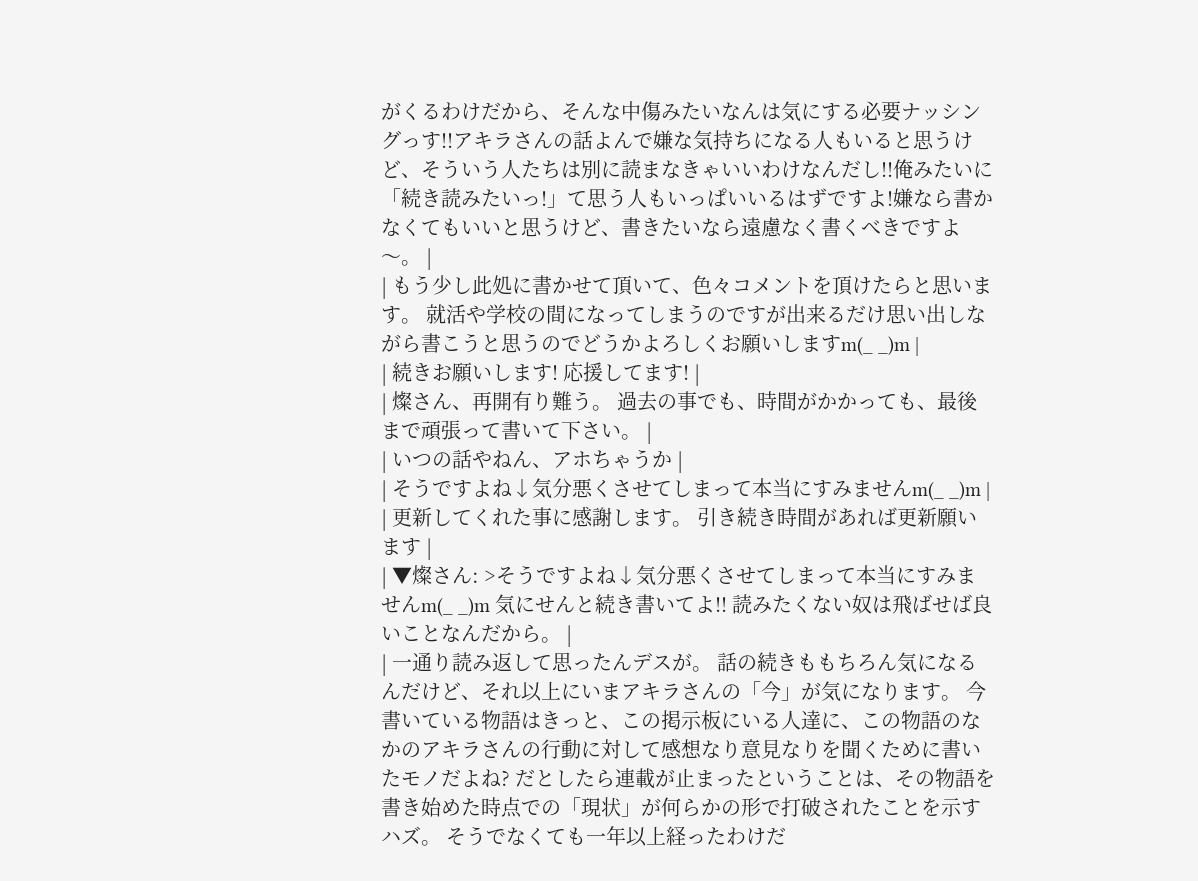がくるわけだから、そんな中傷みたいなんは気にする必要ナッシングっす!!アキラさんの話よんで嫌な気持ちになる人もいると思うけど、そういう人たちは別に読まなきゃいいわけなんだし!!俺みたいに「続き読みたいっ!」て思う人もいっぱいいるはずですよ!嫌なら書かなくてもいいと思うけど、書きたいなら遠慮なく書くべきですよ〜。 |
| もう少し此処に書かせて頂いて、色々コメントを頂けたらと思います。 就活や学校の間になってしまうのですが出来るだけ思い出しながら書こうと思うのでどうかよろしくお願いしますm(_ _)m |
| 続きお願いします! 応援してます! |
| 燦さん、再開有り難う。 過去の事でも、時間がかかっても、最後まで頑張って書いて下さい。 |
| いつの話やねん、アホちゃうか |
| そうですよね↓気分悪くさせてしまって本当にすみませんm(_ _)m |
| 更新してくれた事に感謝します。 引き続き時間があれば更新願います |
| ▼燦さん: >そうですよね↓気分悪くさせてしまって本当にすみませんm(_ _)m 気にせんと続き書いてよ!! 読みたくない奴は飛ばせば良いことなんだから。 |
| 一通り読み返して思ったんデスが。 話の続きももちろん気になるんだけど、それ以上にいまアキラさんの「今」が気になります。 今書いている物語はきっと、この掲示板にいる人達に、この物語のなかのアキラさんの行動に対して感想なり意見なりを聞くために書いたモノだよね? だとしたら連載が止まったということは、その物語を書き始めた時点での「現状」が何らかの形で打破されたことを示すハズ。 そうでなくても一年以上経ったわけだ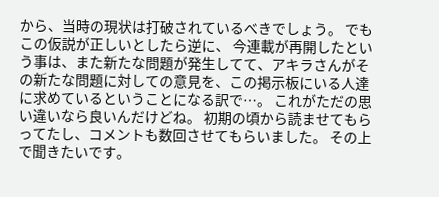から、当時の現状は打破されているべきでしょう。 でもこの仮説が正しいとしたら逆に、 今連載が再開したという事は、また新たな問題が発生してて、アキラさんがその新たな問題に対しての意見を、この掲示板にいる人達に求めているということになる訳で…。 これがただの思い違いなら良いんだけどね。 初期の頃から読ませてもらってたし、コメントも数回させてもらいました。 その上で聞きたいです。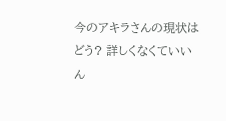今のアキラさんの現状はどう? 詳しくなくていいん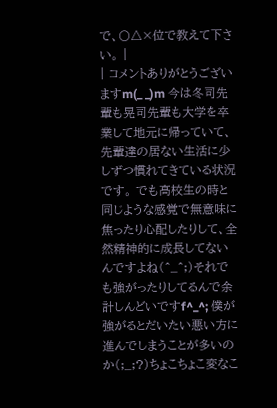で、〇△×位で教えて下さい。 |
| コメントありがとうございますm(_ _)m 今は冬司先輩も晃司先輩も大学を卒業して地元に帰っていて、先輩達の居ない生活に少しずつ慣れてきている状況です。 でも高校生の時と同じような感覚で無意味に焦ったり心配したりして、全然精神的に成長してないんですよね(^_^;)それでも強がったりしてるんで余計しんどいですf^_^; 僕が強がるとだいたい悪い方に進んでしまうことが多いのか(;_;?)ちょこちょこ変なこ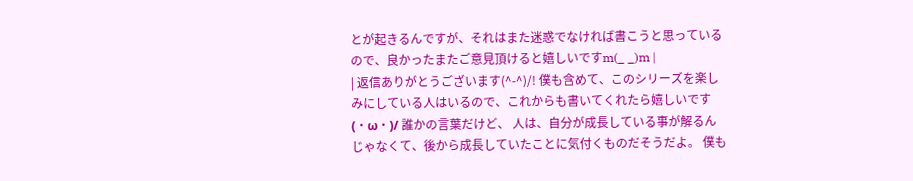とが起きるんですが、それはまた迷惑でなければ書こうと思っているので、良かったまたご意見頂けると嬉しいですm(_ _)m |
| 返信ありがとうございます(^-^)/! 僕も含めて、このシリーズを楽しみにしている人はいるので、これからも書いてくれたら嬉しいです(・ω・)/ 誰かの言葉だけど、 人は、自分が成長している事が解るんじゃなくて、後から成長していたことに気付くものだそうだよ。 僕も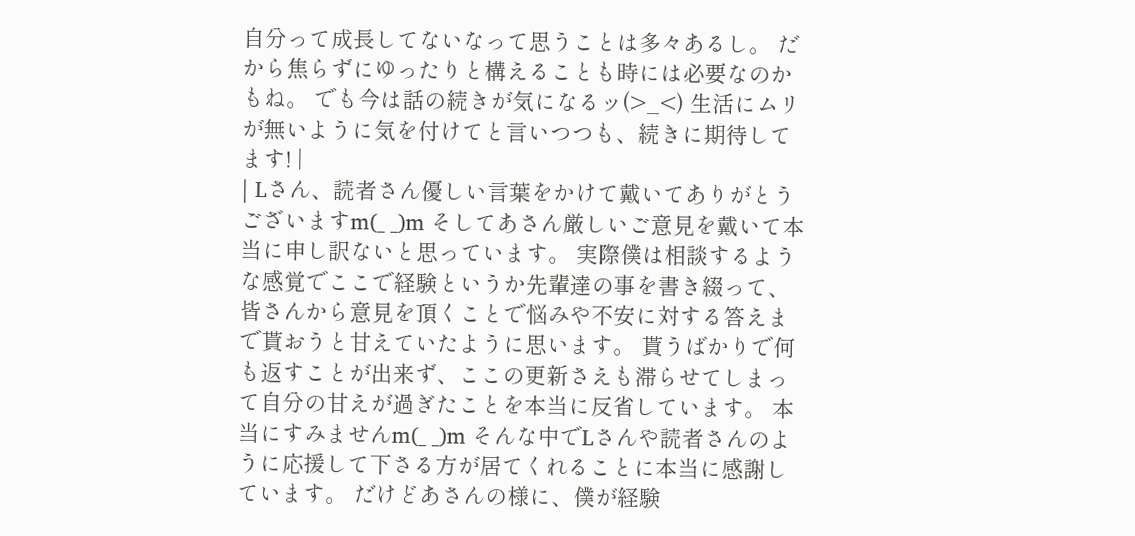自分って成長してないなって思うことは多々あるし。 だから焦らずにゆったりと構えることも時には必要なのかもね。 でも今は話の続きが気になるッ(>_<) 生活にムリが無いように気を付けてと言いつつも、続きに期待してます! |
| Lさん、読者さん優しい言葉をかけて戴いてありがとうございますm(_ _)m そしてあさん厳しいご意見を戴いて本当に申し訳ないと思っています。 実際僕は相談するような感覚でここで経験というか先輩達の事を書き綴って、皆さんから意見を頂くことで悩みや不安に対する答えまで貰おうと甘えていたように思います。 貰うばかりで何も返すことが出来ず、ここの更新さえも滞らせてしまって自分の甘えが過ぎたことを本当に反省しています。 本当にすみませんm(_ _)m そんな中でLさんや読者さんのように応援して下さる方が居てくれることに本当に感謝しています。 だけどあさんの様に、僕が経験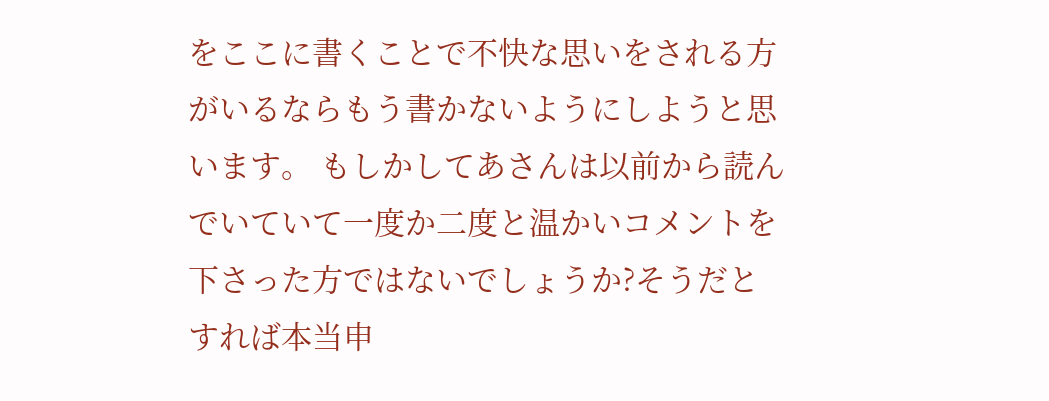をここに書くことで不快な思いをされる方がいるならもう書かないようにしようと思います。 もしかしてあさんは以前から読んでいていて一度か二度と温かいコメントを下さった方ではないでしょうか?そうだとすれば本当申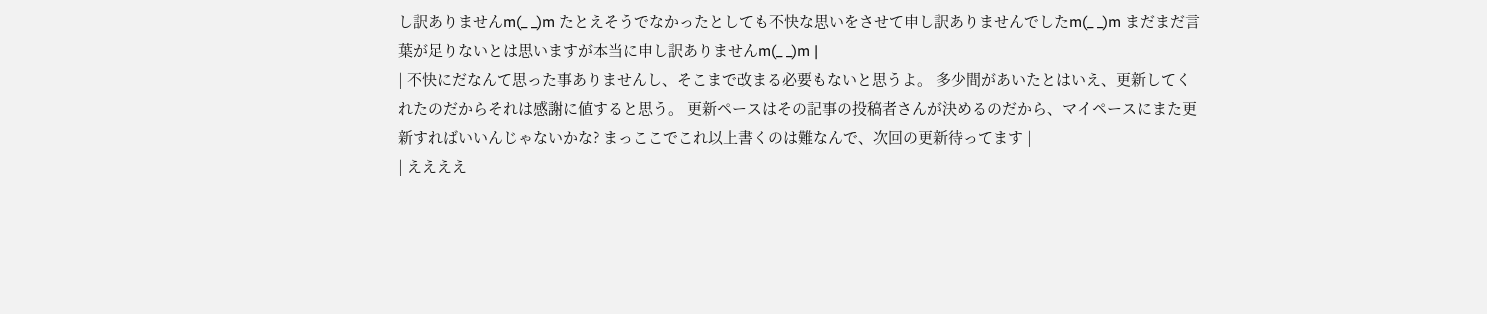し訳ありませんm(_ _)m たとえそうでなかったとしても不快な思いをさせて申し訳ありませんでしたm(_ _)m まだまだ言葉が足りないとは思いますが本当に申し訳ありませんm(_ _)m |
| 不快にだなんて思った事ありませんし、そこまで改まる必要もないと思うよ。 多少間があいたとはいえ、更新してくれたのだからそれは感謝に値すると思う。 更新ペースはその記事の投稿者さんが決めるのだから、マイペースにまた更新すればいいんじゃないかな? まっここでこれ以上書くのは難なんで、次回の更新待ってます |
| ええええ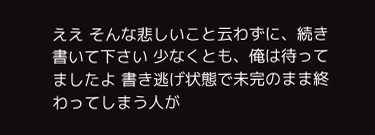ええ そんな悲しいこと云わずに、続き書いて下さい 少なくとも、俺は待ってましたよ 書き逃げ状態で未完のまま終わってしまう人が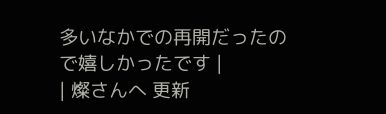多いなかでの再開だったので嬉しかったです |
| 燦さんへ 更新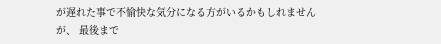が遅れた事で不愉快な気分になる方がいるかもしれませんが、 最後まで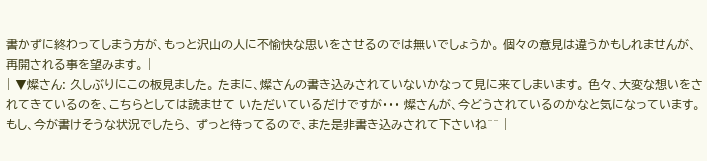書かずに終わってしまう方が、もっと沢山の人に不愉快な思いをさせるのでは無いでしょうか。 個々の意見は違うかもしれませんが、再開される事を望みます。 |
| ▼燦さん: 久しぶりにこの板見ました。 たまに、燦さんの書き込みされていないかなって見に来てしまいます。 色々、大変な想いをされてきているのを、こちらとしては読ませて いただいているだけですが・・・ 燦さんが、今どうされているのかなと気になっています。 もし、今が書けそうな状況でしたら、 ずっと待ってるので、また是非書き込みされて下さいね^^ |